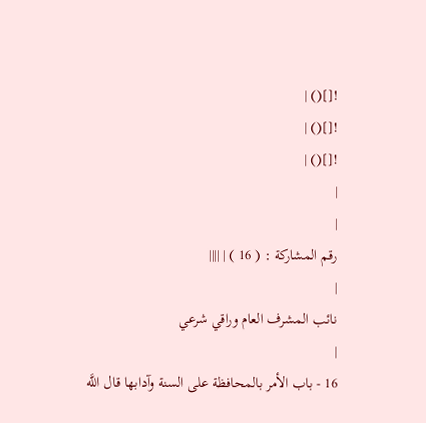![]() |
![]() |
![]() |
|
|
رقم المشاركة : ( 16 ) | ||||
|
نائب المشرف العام وراقي شرعي
|
16 - باب الأمر بالمحافظة على السنة وآدابها قال اللَّه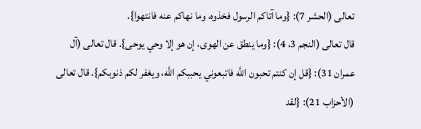تعالى (الحشر 7): {وما آتاكم الرسول فخذوه، وما نهاكم عنه فانتهوا}.
قال تعالى (النجم 3، 4): {وما ينطق عن الهوى، إن هو إلا وحي يوحى}. قال تعالى (آل عمران 31): {قل إن كنتم تحبون اللَّه فاتبعوني يحببكم اللَّه، ويغفر لكم ذنوبكم}. قال تعالى (الأحزاب 21): {لقد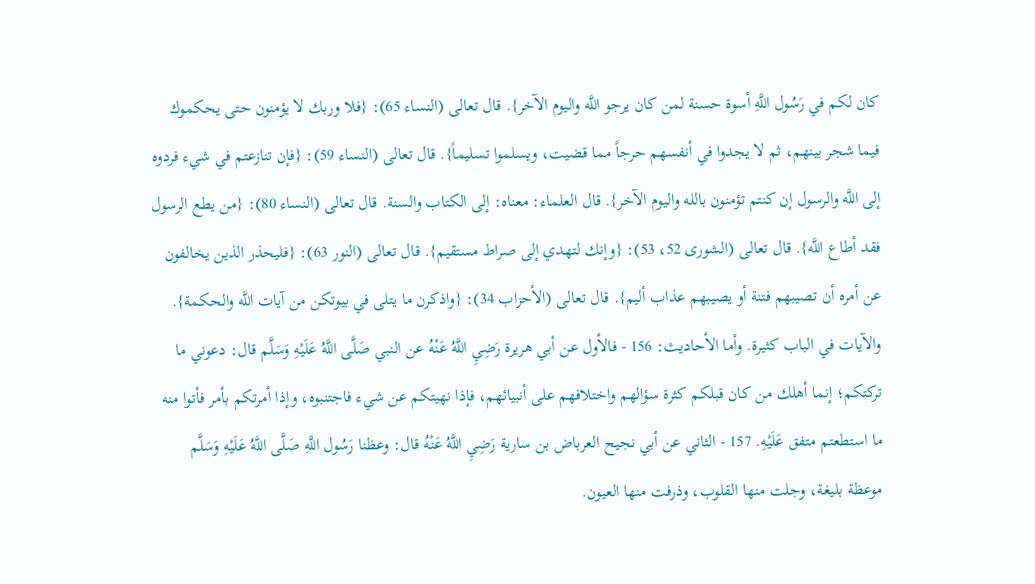كان لكم في رَسُول اللَّهِ أسوة حسنة لمن كان يرجو اللَّه واليوم الآخر}. قال تعالى (النساء 65): {فلا وربك لا يؤمنون حتى يحكموك فيما شجر بينهم، ثم لا يجدوا في أنفسهم حرجاً مما قضيت، ويسلموا تسليماً}. قال تعالى (النساء 59): {فإن تنازعتم في شيء فردوه إلى اللَّه والرسول إن كنتم تؤمنون بالله واليوم الآخر}. قال العلماء: معناه: إلى الكتاب والسنة. قال تعالى (النساء 80): {من يطع الرسول فقد أطاع اللَّه}. قال تعالى (الشورى 52، 53): {وإنك لتهدي إلى صراط مستقيم}. قال تعالى (النور 63): {فليحذر الذين يخالفون عن أمره أن تصيبهم فتنة أو يصيبهم عذاب أليم}. قال تعالى (الأحزاب 34): {واذكرن ما يتلى في بيوتكن من آيات اللَّه والحكمة}. والآيات في الباب كثيرة. وأما الأحاديث: 156 - فالأول عن أبي هريرة رَضِيِ اللَّهُ عَنْهُ عن النبي صَلَّى اللَّهُ عَلَيْهِ وَسَلَّم قال: دعوني ما تركتكم؛ إنما أهلك من كان قبلكم كثرة سؤالهم واختلافهم على أنبيائهم، فإذا نهيتكم عن شيء فاجتنبوه، وإذا أمرتكم بأمر فأتوا منه ما استطعتم متفق عَلَيْهِ. 157 - الثاني عن أبي نجيح العرباض بن سارية رَضِيِ اللَّهُ عَنْهُ قال: وعظنا رَسُول اللَّهِ صَلَّى اللَّهُ عَلَيْهِ وَسَلَّم موعظة بليغة، وجلت منها القلوب، وذرفت منها العيون.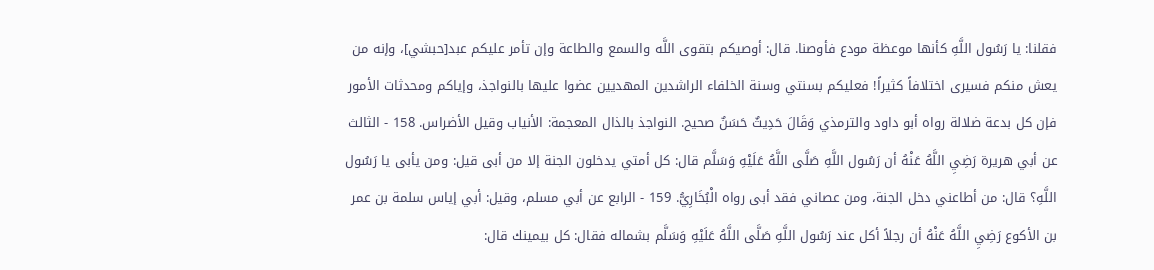فقلنا: يا رَسُول اللَّهِ كأنها موعظة مودع فأوصنا. قال: أوصيكم بتقوى اللَّه والسمع والطاعة وإن تأمر عليكم عبد[حبشي]، وإنه من يعش منكم فسيرى اختلافاً كثيراً! فعليكم بسنتي وسنة الخلفاء الراشدين المهديين عضوا عليها بالنواجذ، وإياكم ومحدثات الأمور فإن كل بدعة ضلالة رواه أبو داود والترمذي وَقَالَ حَدِيثٌ حَسَنٌ صحيح. النواجذ بالذال المعجمة: الأنياب وقيل الأضراس. 158 - الثالث عن أبي هريرة رَضِيِ اللَّهُ عَنْهُ أن رَسُول اللَّهِ صَلَّى اللَّهُ عَلَيْهِ وَسَلَّم قال: كل أمتي يدخلون الجنة إلا من أبى قيل: ومن يأبى يا رَسُول اللَّهِ؟ قال: من أطاعني دخل الجنة، ومن عصاني فقد أبى رواه الْبُخَارِيُّ. 159 - الرابع عن أبي مسلم، وقيل: أبي إياس سلمة بن عمر بن الأكوع رَضِيِ اللَّهُ عَنْهُ أن رجلاً أكل عند رَسُول اللَّهِ صَلَّى اللَّهُ عَلَيْهِ وَسَلَّم بشماله فقال: كل بيمينك قال: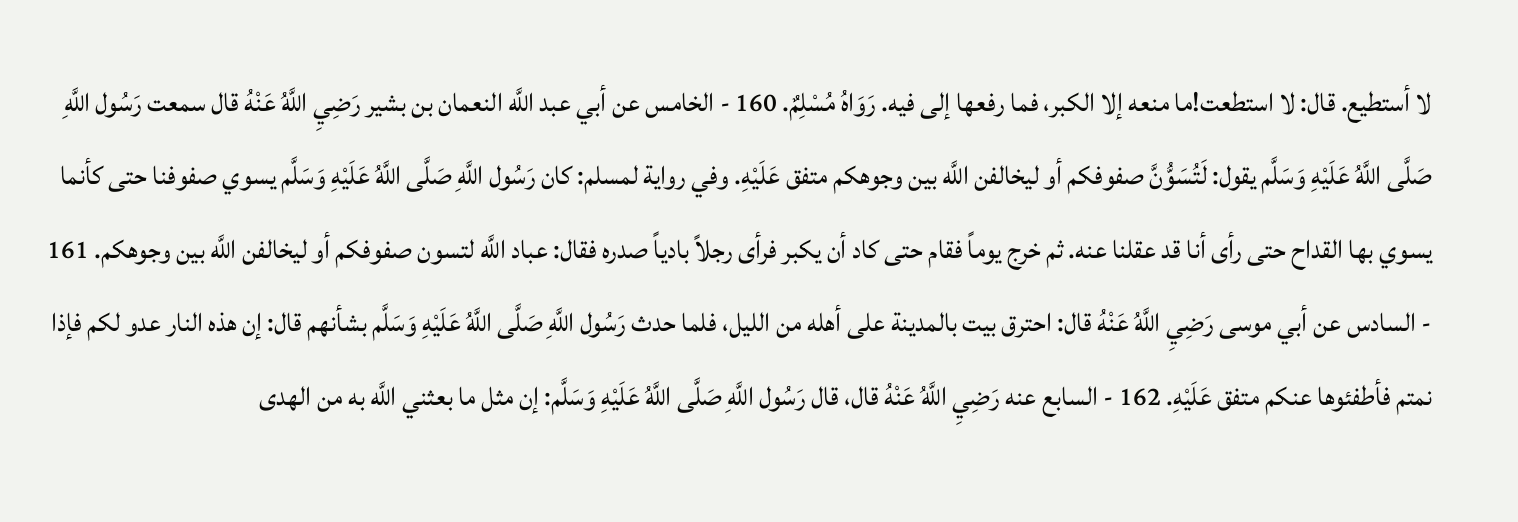لا أستطيع. قال: لا استطعت!ما منعه إلا الكبر، فما رفعها إلى فيه. رَوَاهُ مُسْلِمٌ. 160 - الخامس عن أبي عبد اللَّه النعمان بن بشير رَضِيِ اللَّهُ عَنْهُ قال سمعت رَسُول اللَّهِ صَلَّى اللَّهُ عَلَيْهِ وَسَلَّم يقول: لَتُسَوُّنَّ صفوفكم أو ليخالفن اللَّه بين وجوهكم متفق عَلَيْهِ. وفي رواية لمسلم: كان رَسُول اللَّهِ صَلَّى اللَّهُ عَلَيْهِ وَسَلَّم يسوي صفوفنا حتى كأنما يسوي بها القداح حتى رأى أنا قد عقلنا عنه. ثم خرج يوماً فقام حتى كاد أن يكبر فرأى رجلاً بادياً صدره فقال: عباد اللَّه لتسون صفوفكم أو ليخالفن اللَّه بين وجوهكم. 161 - السادس عن أبي موسى رَضِيِ اللَّهُ عَنْهُ قال: احترق بيت بالمدينة على أهله من الليل، فلما حدث رَسُول اللَّهِ صَلَّى اللَّهُ عَلَيْهِ وَسَلَّم بشأنهم قال: إن هذه النار عدو لكم فإذا نمتم فأطفئوها عنكم متفق عَلَيْهِ. 162 - السابع عنه رَضِيِ اللَّهُ عَنْهُ قال، قال رَسُول اللَّهِ صَلَّى اللَّهُ عَلَيْهِ وَسَلَّم: إن مثل ما بعثني اللَّه به من الهدى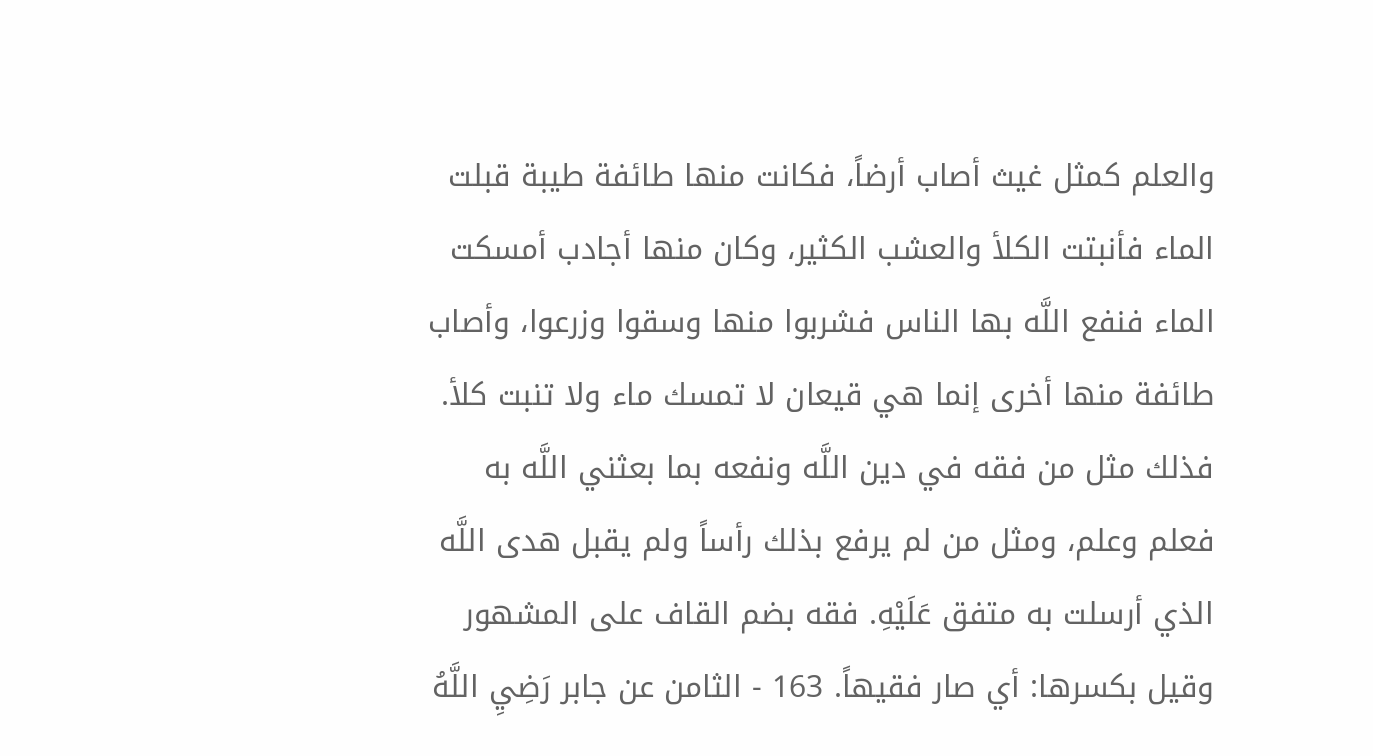والعلم كمثل غيث أصاب أرضاً، فكانت منها طائفة طيبة قبلت الماء فأنبتت الكلأ والعشب الكثير، وكان منها أجادب أمسكت الماء فنفع اللَّه بها الناس فشربوا منها وسقوا وزرعوا، وأصاب طائفة منها أخرى إنما هي قيعان لا تمسك ماء ولا تنبت كلأ. فذلك مثل من فقه في دين اللَّه ونفعه بما بعثني اللَّه به فعلم وعلم، ومثل من لم يرفع بذلك رأساً ولم يقبل هدى اللَّه الذي أرسلت به متفق عَلَيْهِ. فقه بضم القاف على المشهور وقيل بكسرها: أي صار فقيهاً. 163 - الثامن عن جابر رَضِيِ اللَّهُ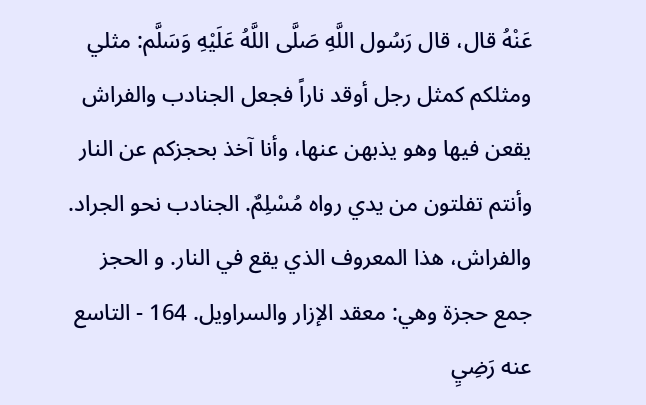عَنْهُ قال، قال رَسُول اللَّهِ صَلَّى اللَّهُ عَلَيْهِ وَسَلَّم: مثلي ومثلكم كمثل رجل أوقد ناراً فجعل الجنادب والفراش يقعن فيها وهو يذبهن عنها، وأنا آخذ بحجزكم عن النار وأنتم تفلتون من يدي رواه مُسْلِمٌ. الجنادب نحو الجراد. والفراش، هذا المعروف الذي يقع في النار. و الحجز جمع حجزة وهي: معقد الإزار والسراويل. 164 - التاسع عنه رَضِيِ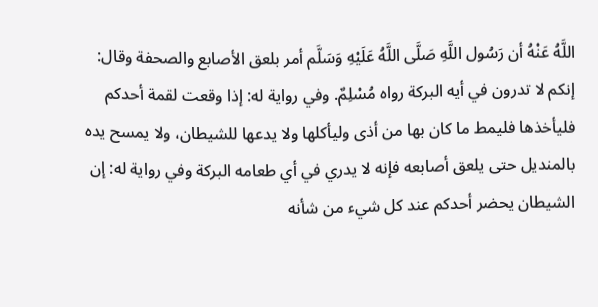اللَّهُ عَنْهُ أن رَسُول اللَّهِ صَلَّى اللَّهُ عَلَيْهِ وَسَلَّم أمر بلعق الأصابع والصحفة وقال: إنكم لا تدرون في أيه البركة رواه مُسْلِمٌ. وفي رواية له: إذا وقعت لقمة أحدكم فليأخذها فليمط ما كان بها من أذى وليأكلها ولا يدعها للشيطان، ولا يمسح يده بالمنديل حتى يلعق أصابعه فإنه لا يدري في أي طعامه البركة وفي رواية له: إن الشيطان يحضر أحدكم عند كل شيء من شأنه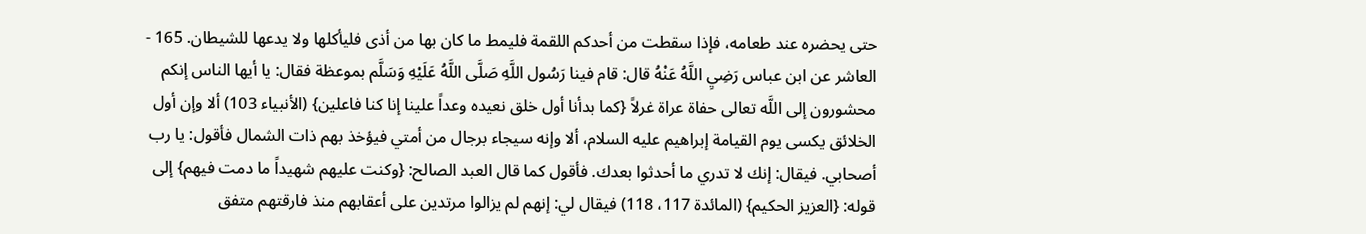حتى يحضره عند طعامه، فإذا سقطت من أحدكم اللقمة فليمط ما كان بها من أذى فليأكلها ولا يدعها للشيطان. 165 - العاشر عن ابن عباس رَضِيِ اللَّهُ عَنْهُ قال: قام فينا رَسُول اللَّهِ صَلَّى اللَّهُ عَلَيْهِ وَسَلَّم بموعظة فقال: يا أيها الناس إنكم محشورون إلى اللَّه تعالى حفاة عراة غرلاً {كما بدأنا أول خلق نعيده وعداً علينا إنا كنا فاعلين} (الأنبياء 103) ألا وإن أول الخلائق يكسى يوم القيامة إبراهيم عليه السلام، ألا وإنه سيجاء برجال من أمتي فيؤخذ بهم ذات الشمال فأقول: يا رب أصحابي. فيقال: إنك لا تدري ما أحدثوا بعدك. فأقول كما قال العبد الصالح: {وكنت عليهم شهيداً ما دمت فيهم} إلى قوله: {العزيز الحكيم} (المائدة 117، 118) فيقال لي: إنهم لم يزالوا مرتدين على أعقابهم منذ فارقتهم متفق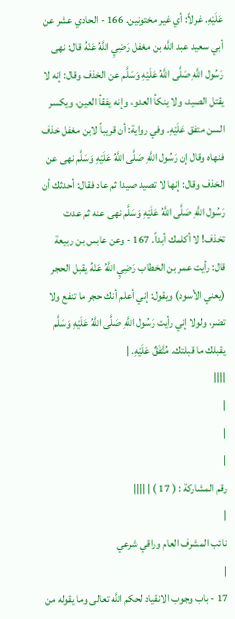عَلَيْهِ. غرلاً: أي غير مختونين. 166 - الحادي عشر عن أبي سعيد عبد اللَّه بن مغفل رَضِيِ اللَّهُ عَنْهُ قال: نهى رَسُول اللَّهِ صَلَّى اللَّهُ عَلَيْهِ وَسَلَّم عن الخذف وقال: إنه لا يقتل الصيد، ولا ينكأ العدو، وإنه يفقأ العين، ويكسر السن متفق عَلَيْهِ. وفي رواية: أن قريباً لابن مغفل خذف فنهاه وقال إن رَسُول اللَّهِ صَلَّى اللَّهُ عَلَيْهِ وَسَلَّم نهى عن الخذف وقال: إنها لا تصيد صيدا ثم عاد فقال: أحدثك أن رَسُول اللَّهِ صَلَّى اللَّهُ عَلَيْهِ وَسَلَّم نهى عنه ثم عدت تخذف! لا أكلمك أبداً. 167 - وعن عابس بن ربيعة قال: رأيت عمر بن الخطاب رَضِيِ اللَّهُ عَنْهُ يقبل الحجر (يعني الأسود) ويقول: إني أعلم أنك حجر ما تنفع ولا تضر، ولولا إني رأيت رَسُول اللَّهِ صَلَّى اللَّهُ عَلَيْهِ وَسَلَّم يقبلك ما قبلتك. مُتَّفَقٌ عَلَيْهِ. |
||||
|
|
|
رقم المشاركة : ( 17 ) | ||||
|
نائب المشرف العام وراقي شرعي
|
17 - باب وجوب الانقياد لحكم اللَّه تعالى وما يقوله من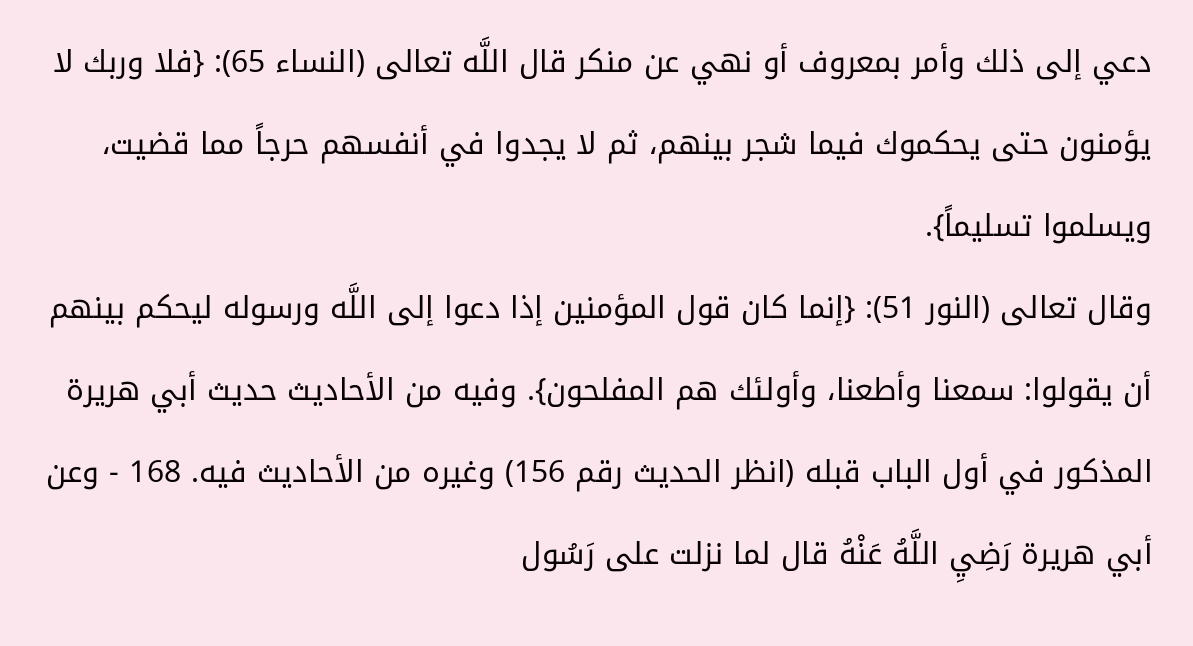دعي إلى ذلك وأمر بمعروف أو نهي عن منكر قال اللَّه تعالى (النساء 65): {فلا وربك لا يؤمنون حتى يحكموك فيما شجر بينهم، ثم لا يجدوا في أنفسهم حرجاً مما قضيت، ويسلموا تسليماً}.
وقال تعالى (النور 51): {إنما كان قول المؤمنين إذا دعوا إلى اللَّه ورسوله ليحكم بينهم أن يقولوا: سمعنا وأطعنا، وأولئك هم المفلحون}. وفيه من الأحاديث حديث أبي هريرة المذكور في أول الباب قبله (انظر الحديث رقم 156) وغيره من الأحاديث فيه. 168 - وعن أبي هريرة رَضِيِ اللَّهُ عَنْهُ قال لما نزلت على رَسُول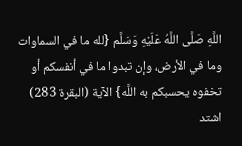اللَّهِ صَلَّى اللَّهُ عَلَيْهِ وَسَلَّم {لله ما في السماوات وما في الأرض، وإن تبدوا ما في أنفسكم أو تخفوه يحسبكم به اللَّه} الآية (البقرة 283) اشتد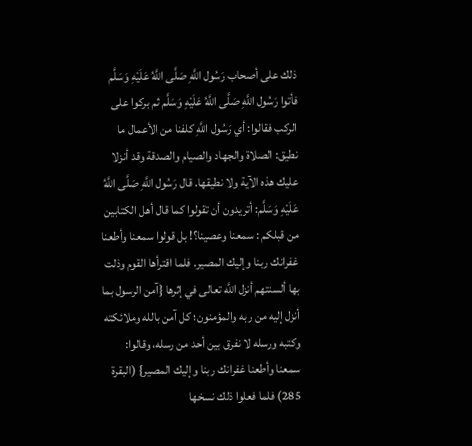ذلك على أصحاب رَسُول اللَّهِ صَلَّى اللَّهُ عَلَيْهِ وَسَلَّم فأتوا رَسُول اللَّهِ صَلَّى اللَّهُ عَلَيْهِ وَسَلَّم ثم بركوا على الركب فقالوا: أي رَسُول اللَّهِ كلفنا من الأعمال ما نطيق: الصلاة والجهاد والصيام والصدقة وقد أنزلا عليك هذه الآية ولا نطيقها. قال رَسُول اللَّهِ صَلَّى اللَّهُ عَلَيْهِ وَسَلَّم: أتريدون أن تقولوا كما قال أهل الكتابين من قبلكم : سمعنا وعصينا؟! بل قولوا سمعنا وأطعنا غفرانك ربنا وإليك المصير. فلما اقترأها القوم وذلت بها ألسنتهم أنزل اللَّه تعالى في إثرها {آمن الرسول بما أنزل إليه من ربه والمؤمنون؛ كل آمن بالله وملائكته وكتبه ورسله لا نفرق بين أحد من رسله، وقالوا: سمعنا وأطعنا غفرانك ربنا وإليك المصير} (البقرة 285) فلما فعلوا ذلك نسخها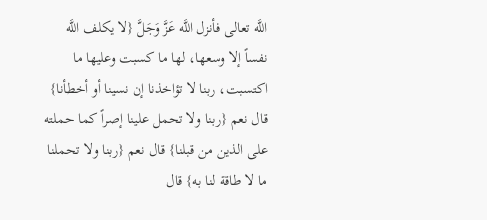اللَّه تعالى فأنزل اللَّه عَزَّ وَجَلَّ {لا يكلف اللَّه نفساً إلا وسعها، لها ما كسبت وعليها ما اكتسبت، ربنا لا تؤاخذنا إن نسينا أو أخطأنا} قال نعم {ربنا ولا تحمل علينا إصراً كما حملته على الذين من قبلنا} قال نعم {ربنا ولا تحملنا ما لا طاقة لنا به} قال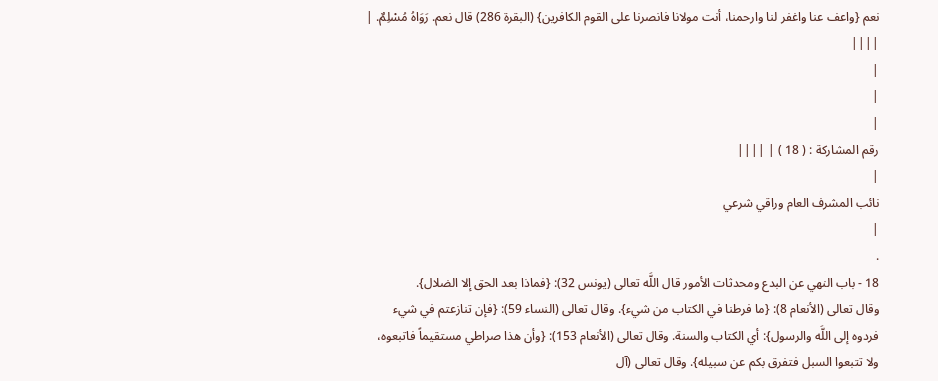نعم {واعف عنا واغفر لنا وارحمنا، أنت مولانا فانصرنا على القوم الكافرين} (البقرة 286) قال نعم. رَوَاهُ مُسْلِمٌ. |
||||
|
|
|
رقم المشاركة : ( 18 ) | ||||
|
نائب المشرف العام وراقي شرعي
|
.
18 - باب النهي عن البدع ومحدثات الأمور قال اللَّه تعالى (يونس 32): {فماذا بعد الحق إلا الضلال}.
وقال تعالى (الأنعام 8): {ما فرطنا في الكتاب من شيء}. وقال تعالى (النساء 59): {فإن تنازعتم في شيء فردوه إلى اللَّه والرسول}: أي الكتاب والسنة. وقال تعالى (الأنعام 153): {وأن هذا صراطي مستقيماً فاتبعوه، ولا تتبعوا السبل فتفرق بكم عن سبيله}. وقال تعالى (آل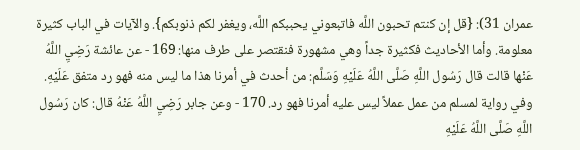عمران 31): {قل إن كنتم تحبون اللَّه فاتبعوني يحببكم اللَّه، ويغفر لكم ذنوبكم}. والآيات في الباب كثيرة معلومة. وأما الأحاديث فكثيرة جداً وهي مشهورة فنقتصر على طرف منها: 169 - عن عائشة رَضِيِ اللَّهُ عَنْها قالت قال رَسُول اللَّهِ صَلَّى اللَّهُ عَلَيْهِ وَسَلَّم: من أحدث في أمرنا هذا ما ليس منه فهو رد متفق عَلَيْهِ. وفي رواية لمسلم من عمل عملاً ليس عليه أمرنا فهو رد. 170 - وعن جابر رَضِيِ اللَّهُ عَنْهُ قال: كان رَسُول اللَّهِ صَلَّى اللَّهُ عَلَيْهِ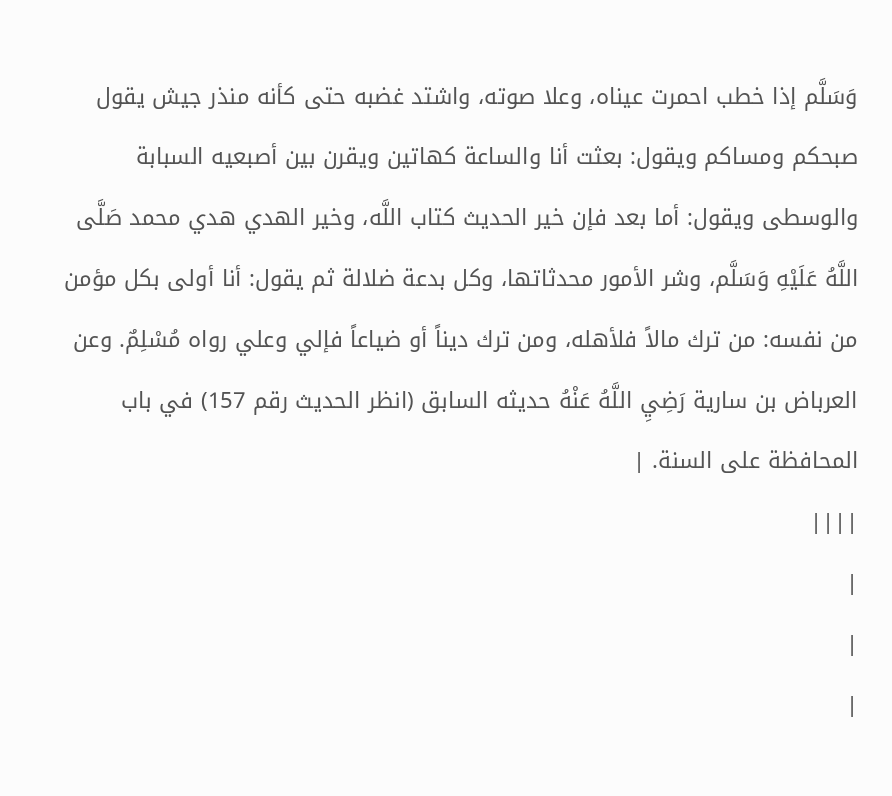وَسَلَّم إذا خطب احمرت عيناه، وعلا صوته، واشتد غضبه حتى كأنه منذر جيش يقول صبحكم ومساكم ويقول: بعثت أنا والساعة كهاتين ويقرن بين أصبعيه السبابة والوسطى ويقول: أما بعد فإن خير الحديث كتاب اللَّه، وخير الهدي هدي محمد صَلَّى اللَّهُ عَلَيْهِ وَسَلَّم، وشر الأمور محدثاتها، وكل بدعة ضلالة ثم يقول: أنا أولى بكل مؤمن من نفسه: من ترك مالاً فلأهله، ومن ترك ديناً أو ضياعاً فإلي وعلي رواه مُسْلِمٌ. وعن العرباض بن سارية رَضِيِ اللَّهُ عَنْهُ حديثه السابق (انظر الحديث رقم 157) في باب المحافظة على السنة. |
||||
|
|
|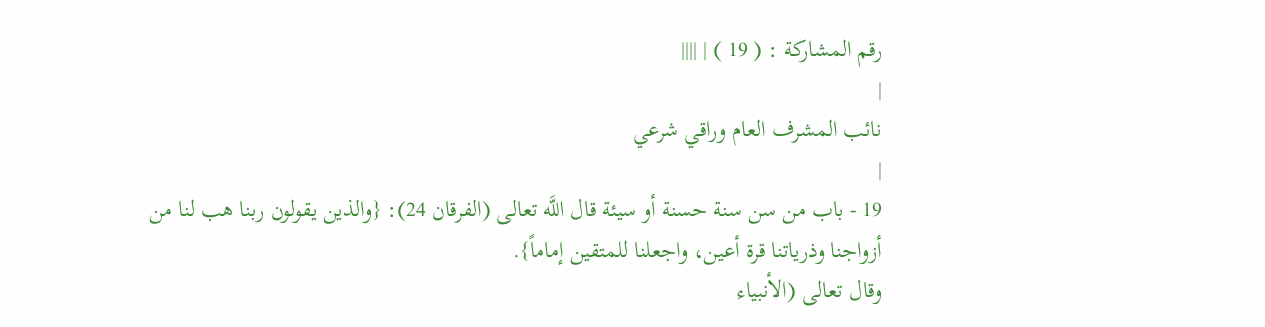رقم المشاركة : ( 19 ) | ||||
|
نائب المشرف العام وراقي شرعي
|
19 - باب من سن سنة حسنة أو سيئة قال اللَّه تعالى (الفرقان 24): {والذين يقولون ربنا هب لنا من أزواجنا وذرياتنا قرة أعين، واجعلنا للمتقين إماماً}.
وقال تعالى (الأنبياء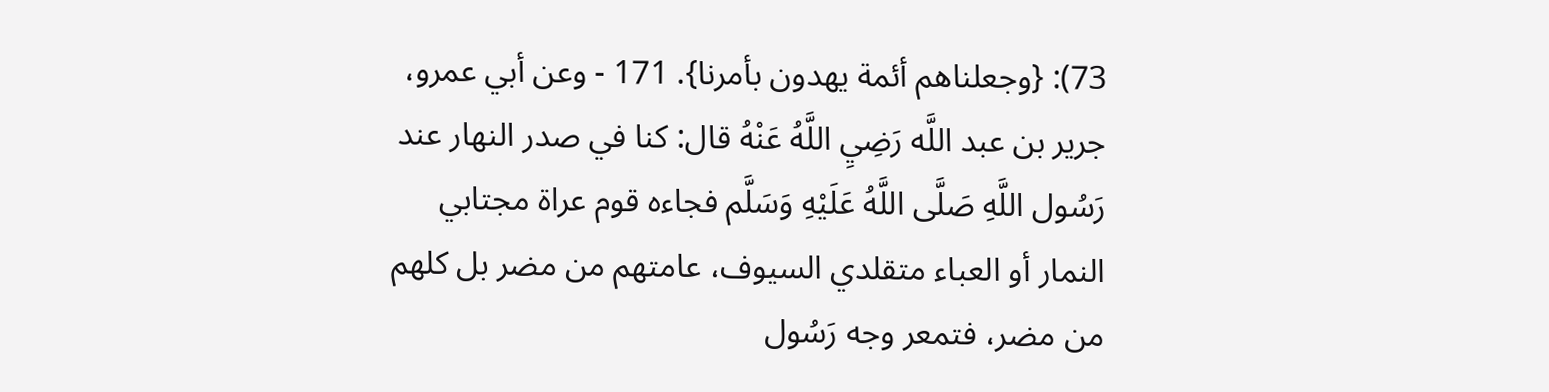73): {وجعلناهم أئمة يهدون بأمرنا}. 171 - وعن أبي عمرو، جرير بن عبد اللَّه رَضِيِ اللَّهُ عَنْهُ قال: كنا في صدر النهار عند رَسُول اللَّهِ صَلَّى اللَّهُ عَلَيْهِ وَسَلَّم فجاءه قوم عراة مجتابي النمار أو العباء متقلدي السيوف، عامتهم من مضر بل كلهم من مضر، فتمعر وجه رَسُول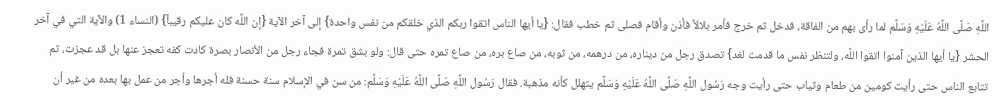اللَّهِ صَلَّى اللَّهُ عَلَيْهِ وَسَلَّم لما رأى بهم من الفاقة، فدخل ثم خرج فأمر بلالاً فأذن وأقام فصلى ثم خطب فقال: {يا أيها الناس اتقوا ربكم الذي خلقكم من نفس واحدة} إلى آخر الآية {إن اللَّه كان عليكم رقيباً} (النساء 1) والآية التي في آخر الحشر {يا أيها الذين آمنوا اتقوا اللَّه، ولتنظر نفس ما قدمت لغد} تصدق رجل من ديناره، من درهمه، من ثوبه، من صاع بره، من صاع تمره حتى قال: ولو بشق تمرة فجاء رجل من الأنصار بصرة كادت كفه تعجز عنها بل قد عجزت، ثم تتابع الناس حتى رأيت كومين من طعام وثياب حتى رأيت وجه رَسُول اللَّهِ صَلَّى اللَّهُ عَلَيْهِ وَسَلَّم يتهلل كأنه مذهبة. فقال رَسُول اللَّهِ صَلَّى اللَّهُ عَلَيْهِ وَسَلَّم: من سن في الإسلام سنة حسنة فله أجرها وأجر من عمل بها بعده من غير أن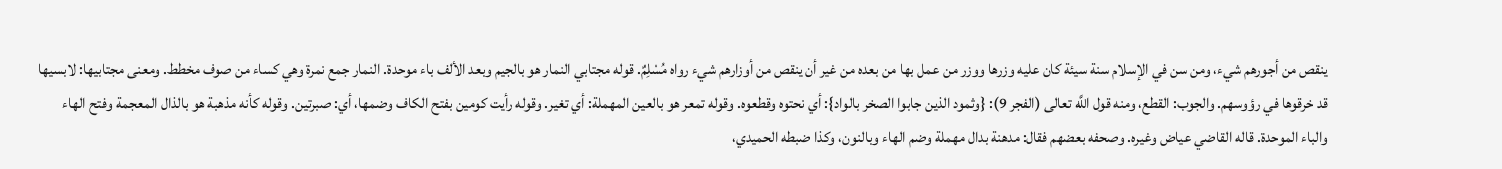ينقص من أجورهم شيء، ومن سن في الإسلام سنة سيئة كان عليه وزرها ووزر من عمل بها من بعده من غير أن ينقص من أوزارهم شيء رواه مُسْلِمٌ. قوله مجتابي النمار هو بالجيم وبعد الألف باء موحدة. النمار جمع نمرة وهي كساء من صوف مخطط. ومعنى مجتابيها: لابسيها قد خرقوها في رؤوسهم. والجوب: القطع، ومنه قول اللَّه تعالى (الفجر 9): {وثمود الذين جابوا الصخر بالواد}: أي نحتوه وقطعوه. وقوله تمعر هو بالعين المهملة: أي تغير. وقوله رأيت كومين بفتح الكاف وضمها، أي: صبرتين. وقوله كأنه مذهبة هو بالذال المعجمة وفتح الهاء والباء الموحدة. قاله القاضي عياض وغيره. وصحفه بعضهم فقال: مدهنة بدال مهملة وضم الهاء وبالنون، وكذا ضبطه الحميدي،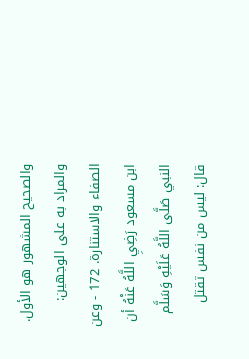والصحيح المشهور هو الأول. والمراد به على الوجهين: الصفاء والاستنارة. 172 - وعن ابن مسعود رَضِيِ اللَّهُ عَنْهُ أن النبي صَلَّى اللَّهُ عَلَيْهِ وَسَلَّم قال: ليس من نفس تقتل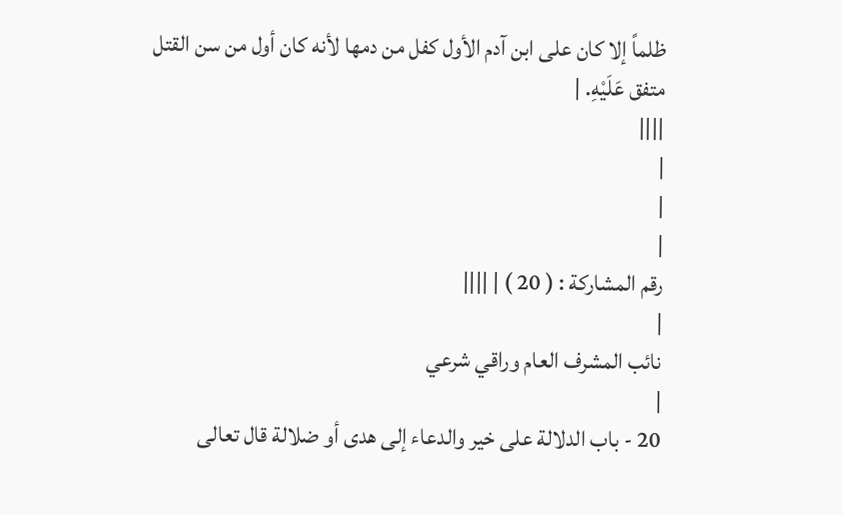ظلماً إلا كان على ابن آدم الأول كفل من دمها لأنه كان أول من سن القتل متفق عَلَيْهِ. |
||||
|
|
|
رقم المشاركة : ( 20 ) | ||||
|
نائب المشرف العام وراقي شرعي
|
20 - باب الدلالة على خير والدعاء إلى هدى أو ضلالة قال تعالى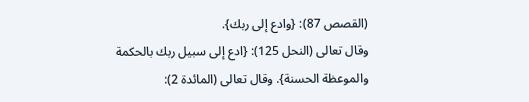(القصص 87): {وادع إلى ربك}.
وقال تعالى (النحل 125): {ادع إلى سبيل ربك بالحكمة والموعظة الحسنة}. وقال تعالى (المائدة 2):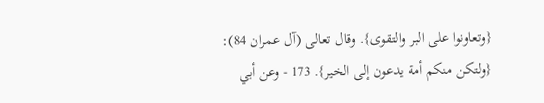{وتعاونوا على البر والتقوى}. وقال تعالى (آل عمران 84): {ولتكن منكم أمة يدعون إلى الخير}. 173 - وعن أبي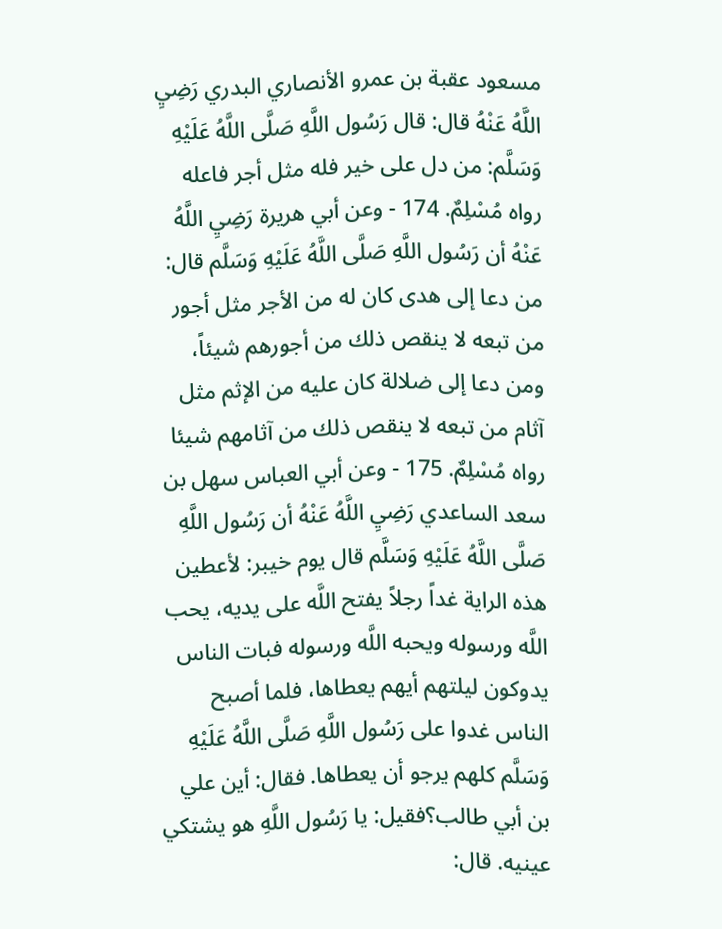مسعود عقبة بن عمرو الأنصاري البدري رَضِيِ اللَّهُ عَنْهُ قال: قال رَسُول اللَّهِ صَلَّى اللَّهُ عَلَيْهِ وَسَلَّم: من دل على خير فله مثل أجر فاعله رواه مُسْلِمٌ. 174 - وعن أبي هريرة رَضِيِ اللَّهُ عَنْهُ أن رَسُول اللَّهِ صَلَّى اللَّهُ عَلَيْهِ وَسَلَّم قال: من دعا إلى هدى كان له من الأجر مثل أجور من تبعه لا ينقص ذلك من أجورهم شيئاً، ومن دعا إلى ضلالة كان عليه من الإثم مثل آثام من تبعه لا ينقص ذلك من آثامهم شيئا رواه مُسْلِمٌ. 175 - وعن أبي العباس سهل بن سعد الساعدي رَضِيِ اللَّهُ عَنْهُ أن رَسُول اللَّهِ صَلَّى اللَّهُ عَلَيْهِ وَسَلَّم قال يوم خيبر: لأعطين هذه الراية غداً رجلاً يفتح اللَّه على يديه، يحب اللَّه ورسوله ويحبه اللَّه ورسوله فبات الناس يدوكون ليلتهم أيهم يعطاها، فلما أصبح الناس غدوا على رَسُول اللَّهِ صَلَّى اللَّهُ عَلَيْهِ وَسَلَّم كلهم يرجو أن يعطاها. فقال: أين علي بن أبي طالب؟فقيل: يا رَسُول اللَّهِ هو يشتكي عينيه. قال: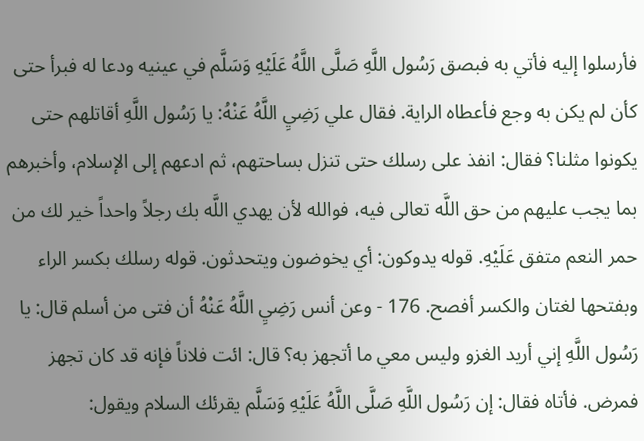فأرسلوا إليه فأتي به فبصق رَسُول اللَّهِ صَلَّى اللَّهُ عَلَيْهِ وَسَلَّم في عينيه ودعا له فبرأ حتى كأن لم يكن به وجع فأعطاه الراية. فقال علي رَضِيِ اللَّهُ عَنْهُ: يا رَسُول اللَّهِ أقاتلهم حتى يكونوا مثلنا؟ فقال: انفذ على رسلك حتى تنزل بساحتهم، ثم ادعهم إلى الإسلام، وأخبرهم بما يجب عليهم من حق اللَّه تعالى فيه، فوالله لأن يهدي اللَّه بك رجلاً واحداً خير لك من حمر النعم متفق عَلَيْهِ. قوله يدوكون: أي يخوضون ويتحدثون. قوله رسلك بكسر الراء وبفتحها لغتان والكسر أفصح. 176 - وعن أنس رَضِيِ اللَّهُ عَنْهُ أن فتى من أسلم قال: يا رَسُول اللَّهِ إني أريد الغزو وليس معي ما أتجهز به؟ قال: ائت فلاناً فإنه قد كان تجهز فمرض. فأتاه فقال: إن رَسُول اللَّهِ صَلَّى اللَّهُ عَلَيْهِ وَسَلَّم يقرئك السلام ويقول: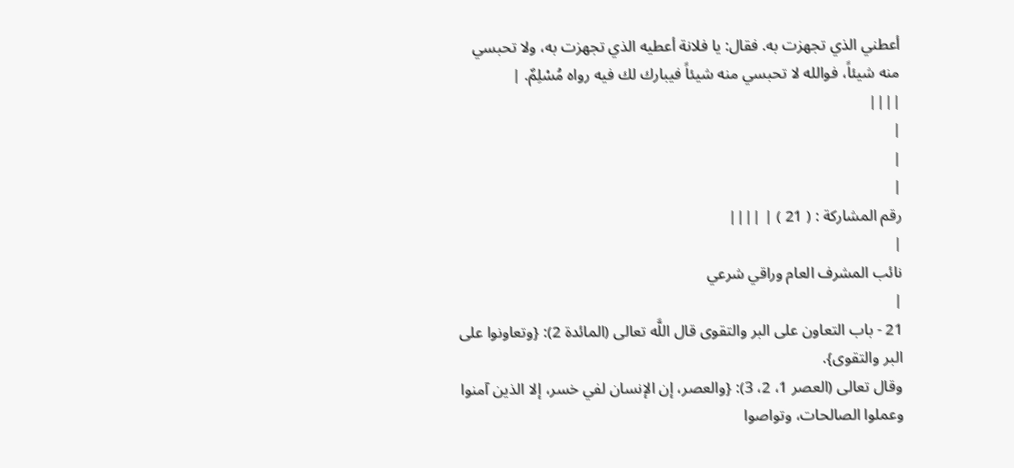أعطني الذي تجهزت به. فقال: يا فلانة أعطيه الذي تجهزت به، ولا تحبسي منه شيئاً، فوالله لا تحبسي منه شيئاً فيبارك لك فيه رواه مُسْلِمٌ. |
||||
|
|
|
رقم المشاركة : ( 21 ) | ||||
|
نائب المشرف العام وراقي شرعي
|
21 - باب التعاون على البر والتقوى قال اللَّه تعالى (المائدة 2): {وتعاونوا على البر والتقوى}.
وقال تعالى (العصر 1، 2، 3): {والعصر، إن الإنسان لفي خسر، إلا الذين آمنوا وعملوا الصالحات، وتواصوا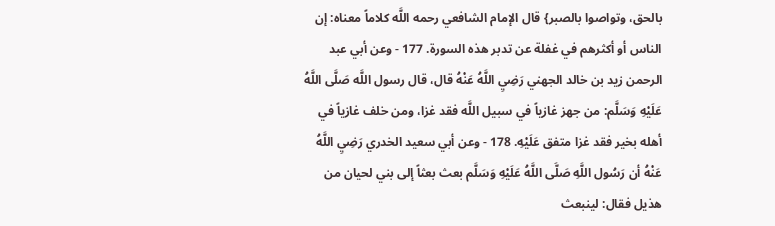بالحق، وتواصوا بالصبر} قال الإمام الشافعي رحمه اللَّه كلاماً معناه: إن الناس أو أكثرهم في غفلة عن تدبر هذه السورة. 177 - وعن أبي عبد الرحمن زيد بن خالد الجهني رَضِيِ اللَّهُ عَنْهُ قال، قال رسول اللَّه صَلَّى اللَّهُ عَلَيْهِ وَسَلَّم: من جهز غازياً في سبيل اللَّه فقد غزا، ومن خلف غازياً في أهله بخير فقد غزا متفق عَلَيْهِ. 178 - وعن أبي سعيد الخدري رَضِيِ اللَّهُ عَنْهُ أن رَسُول اللَّهِ صَلَّى اللَّهُ عَلَيْهِ وَسَلَّم بعث بعثاً إلى بني لحيان من هذيل فقال: لينبعث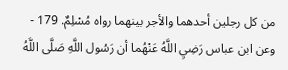من كل رجلين أحدهما والأجر بينهما رواه مُسْلِمٌ. 179 - وعن ابن عباس رَضِيِ اللَّهُ عَنْهُما أن رَسُول اللَّهِ صَلَّى اللَّهُ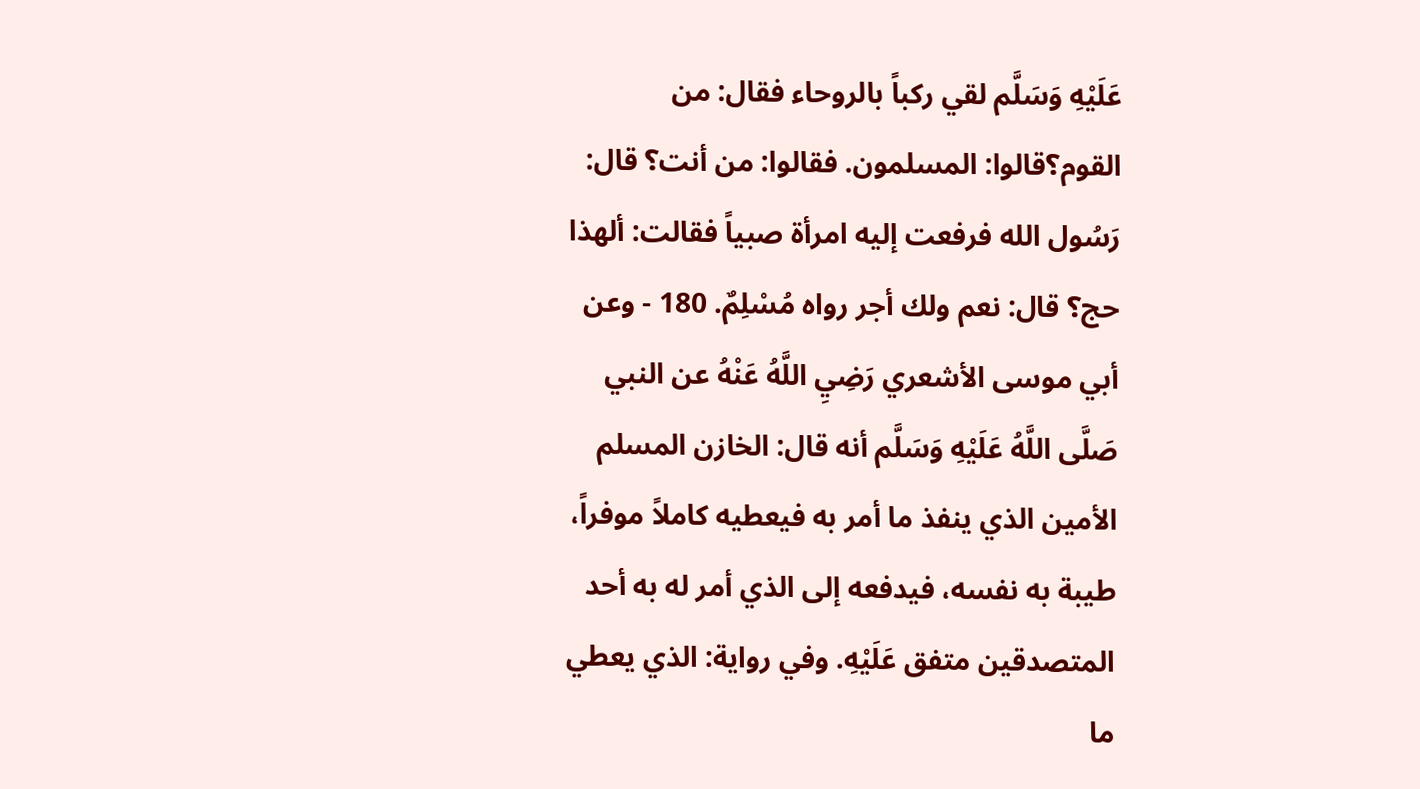عَلَيْهِ وَسَلَّم لقي ركباً بالروحاء فقال: من القوم؟قالوا: المسلمون. فقالوا: من أنت؟ قال: رَسُول الله فرفعت إليه امرأة صبياً فقالت: ألهذا حج؟ قال: نعم ولك أجر رواه مُسْلِمٌ. 180 - وعن أبي موسى الأشعري رَضِيِ اللَّهُ عَنْهُ عن النبي صَلَّى اللَّهُ عَلَيْهِ وَسَلَّم أنه قال: الخازن المسلم الأمين الذي ينفذ ما أمر به فيعطيه كاملاً موفراً، طيبة به نفسه، فيدفعه إلى الذي أمر له به أحد المتصدقين متفق عَلَيْهِ. وفي رواية: الذي يعطي ما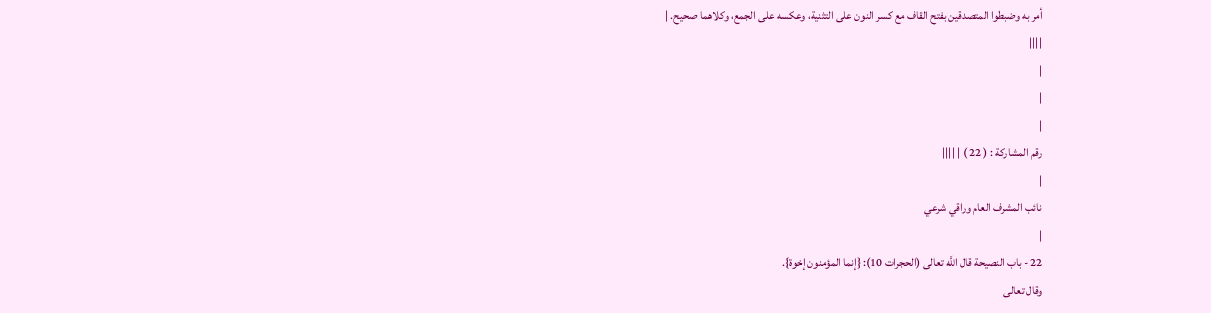أمر به وضبطوا المتصدقين بفتح القاف مع كسر النون على التثنية، وعكسه على الجمع، وكلاهما صحيح. |
||||
|
|
|
رقم المشاركة : ( 22 ) | ||||
|
نائب المشرف العام وراقي شرعي
|
22 - باب النصيحة قال اللَّه تعالى (الحجرات 10): {إنما المؤمنون إخوة}.
وقال تعالى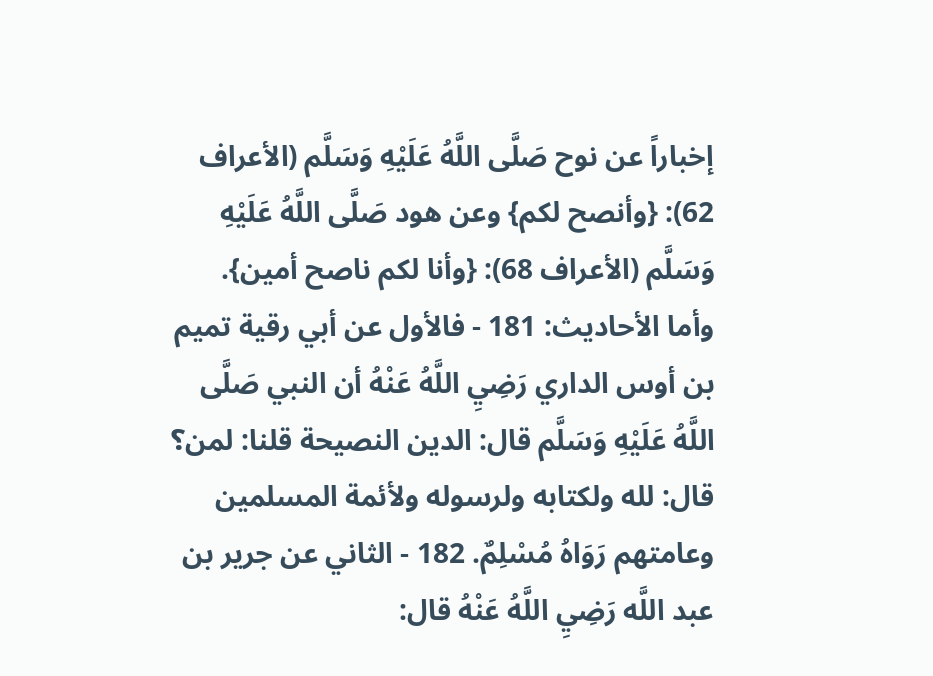إخباراً عن نوح صَلَّى اللَّهُ عَلَيْهِ وَسَلَّم (الأعراف 62): {وأنصح لكم} وعن هود صَلَّى اللَّهُ عَلَيْهِ وَسَلَّم (الأعراف 68): {وأنا لكم ناصح أمين}. وأما الأحاديث: 181 - فالأول عن أبي رقية تميم بن أوس الداري رَضِيِ اللَّهُ عَنْهُ أن النبي صَلَّى اللَّهُ عَلَيْهِ وَسَلَّم قال: الدين النصيحة قلنا: لمن؟ قال: لله ولكتابه ولرسوله ولأئمة المسلمين وعامتهم رَوَاهُ مُسْلِمٌ. 182 - الثاني عن جرير بن عبد اللَّه رَضِيِ اللَّهُ عَنْهُ قال: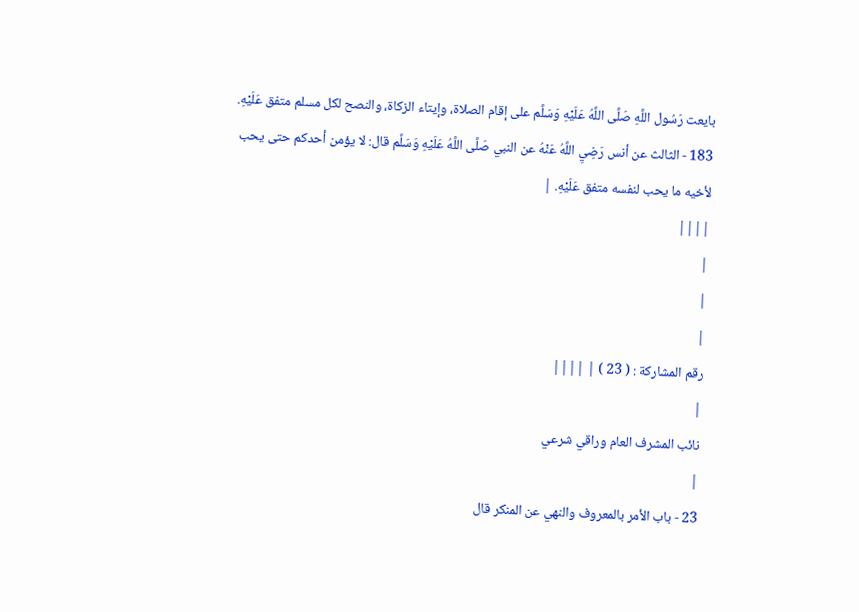بايعت رَسُول اللَّهِ صَلَّى اللَّهُ عَلَيْهِ وَسَلَّم على إقام الصلاة، وإيتاء الزكاة، والنصح لكل مسلم متفق عَلَيْهِ. 183 - الثالث عن أنس رَضِيِ اللَّهُ عَنْهُ عن النبي صَلَّى اللَّهُ عَلَيْهِ وَسَلَّم قال: لا يؤمن أحدكم حتى يحب لأخيه ما يحب لنفسه متفق عَلَيْهِ. |
||||
|
|
|
رقم المشاركة : ( 23 ) | ||||
|
نائب المشرف العام وراقي شرعي
|
23 - باب الأمر بالمعروف والنهي عن المنكر قال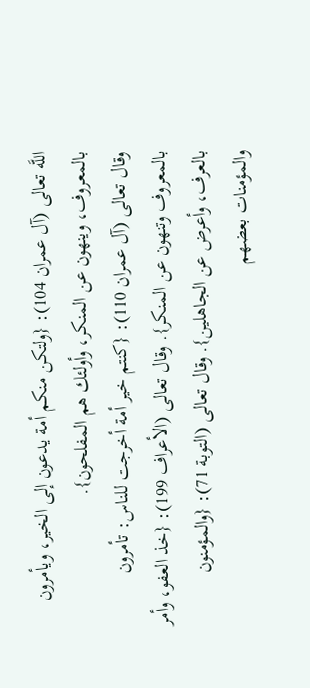اللَّه تعالى (آل عمران 104): {ولتكن منكم أمة يدعون إلى الخير، ويأمرون بالمعروف، وينهون عن المنكر، وأولئك هم المفلحون}.
وقال تعالى (آل عمران 110): {كنتم خير أمة أخرجت للناس: تأمرون بالمعروف وتنهون عن المنكر}. وقال تعالى (الأعراف 199): {خذ العفو، وأمر بالعرف، وأعرض عن الجاهلين}. وقال تعالى (التوبة 71): {والمؤمنون والمؤمنات بعضهم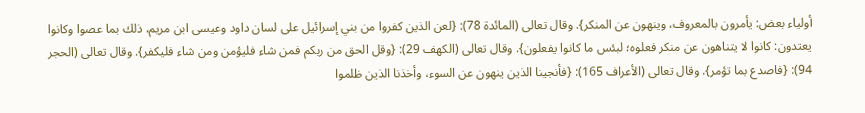أولياء بعض: يأمرون بالمعروف، وينهون عن المنكر}. وقال تعالى (المائدة 78): {لعن الذين كفروا من بني إسرائيل على لسان داود وعيسى ابن مريم، ذلك بما عصوا وكانوا يعتدون: كانوا لا يتناهون عن منكر فعلوه؛ لبئس ما كانوا يفعلون}. وقال تعالى (الكهف 29): {وقل الحق من ربكم فمن شاء فليؤمن ومن شاء فليكفر}. وقال تعالى (الحجر 94): {فاصدع بما تؤمر}. وقال تعالى (الأعراف 165): {فأنجينا الذين ينهون عن السوء، وأخذنا الذين ظلموا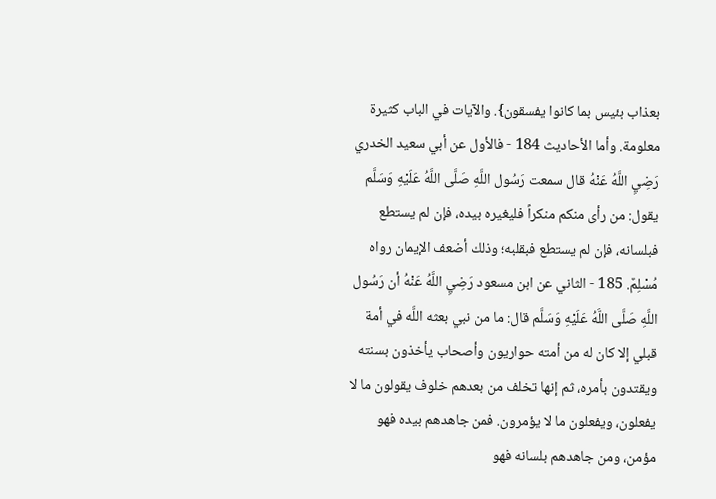بعذاب بئيس بما كانوا يفسقون}. والآيات في الباب كثيرة معلومة. وأما الأحاديث 184 - فالأول عن أبي سعيد الخدري رَضِيِ اللَّهُ عَنْهُ قال سمعت رَسُول اللَّهِ صَلَّى اللَّهُ عَلَيْهِ وَسَلَّم يقول: من رأى منكم منكراً فليغيره بيده، فإن لم يستطع فبلسانه، فإن لم يستطع فبقلبه؛ وذلك أضعف الإيمان رواه مُسْلِمٌ. 185 - الثاني عن ابن مسعود رَضِيِ اللَّهُ عَنْهُ أن رَسُول اللَّهِ صَلَّى اللَّهُ عَلَيْهِ وَسَلَّم قال: ما من نبي بعثه اللَّه في أمة قبلي إلا كان له من أمته حواريون وأصحاب يأخذون بسنته ويقتدون بأمره، ثم إنها تخلف من بعدهم خلوف يقولون ما لا يفعلون، ويفعلون ما لا يؤمرون. فمن جاهدهم بيده فهو مؤمن، ومن جاهدهم بلسانه فهو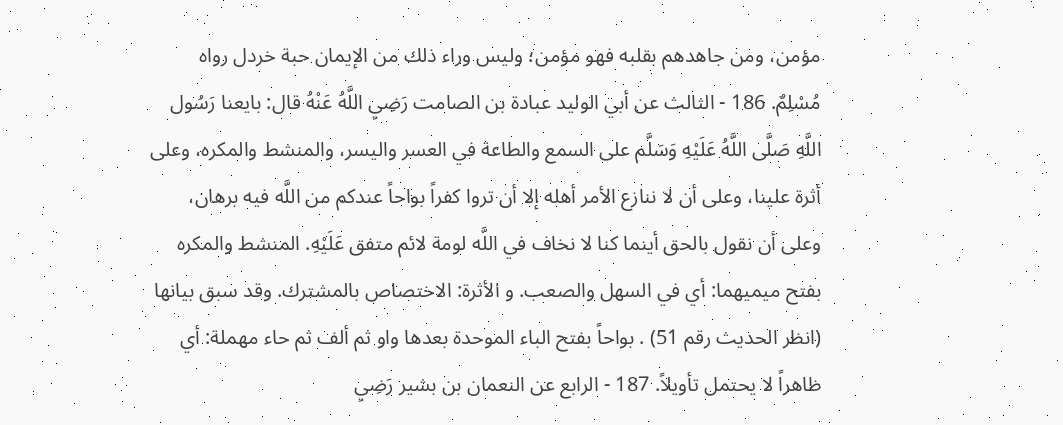مؤمن، ومن جاهدهم بقلبه فهو مؤمن؛ وليس وراء ذلك من الإيمان حبة خردل رواه مُسْلِمٌ. 186 - الثالث عن أبي الوليد عبادة بن الصامت رَضِيِ اللَّهُ عَنْهُ قال: بايعنا رَسُول اللَّهِ صَلَّى اللَّهُ عَلَيْهِ وَسَلَّم على السمع والطاعة في العسر واليسر، والمنشط والمكره، وعلى أثرة علينا، وعلى أن لا ننازع الأمر أهله إلا أن تروا كفراً بواحاً عندكم من اللَّه فيه برهان، وعلى أن نقول بالحق أينما كنا لا نخاف في اللَّه لومة لائم متفق عَلَيْهِ. المنشط والمكره بفتح ميميهما: أي في السهل والصعب. و الأثرة: الاختصاص بالمشترك. وقد سبق بيانها (انظر الحديث رقم 51) . بواحاً بفتح الباء الموحدة بعدها واو ثم ألف ثم حاء مهملة: أي ظاهراً لا يحتمل تأويلاً. 187 - الرابع عن النعمان بن بشير رَضِيِ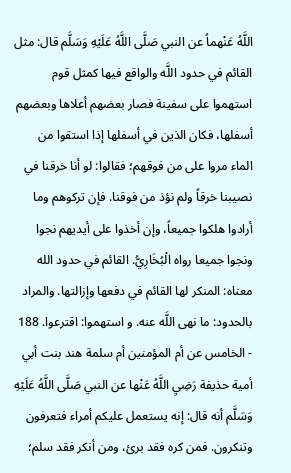اللَّهُ عَنْهماُ عن النبي صَلَّى اللَّهُ عَلَيْهِ وَسَلَّم قال: مثل القائم في حدود اللَّه والواقع فيها كمثل قوم استهموا على سفينة فصار بعضهم أعلاها وبعضهم أسفلها، فكان الذين في أسفلها إذا استقوا من الماء مروا على من فوقهم؛ فقالوا: لو أنا خرقنا في نصيبنا خرقاً ولم نؤذ من فوقنا. فإن تركوهم وما أرادوا هلكوا جميعاً، وإن أخذوا على أيديهم نجوا ونجوا جميعا رواه الْبُخَارِيُّ. القائم في حدود الله معناه: المنكر لها القائم في دفعها وإزالتها. والمراد بالحدود: ما نهى اللَّه عنه. و استهموا: اقترعوا. 188 - الخامس عن أم المؤمنين أم سلمة هند بنت أبي أمية حذيفة رَضِيِ اللَّهُ عَنْها عن النبي صَلَّى اللَّهُ عَلَيْهِ وَسَلَّم أنه قال: إنه يستعمل عليكم أمراء فتعرفون وتنكرون. فمن كره فقد برئ، ومن أنكر فقد سلم؛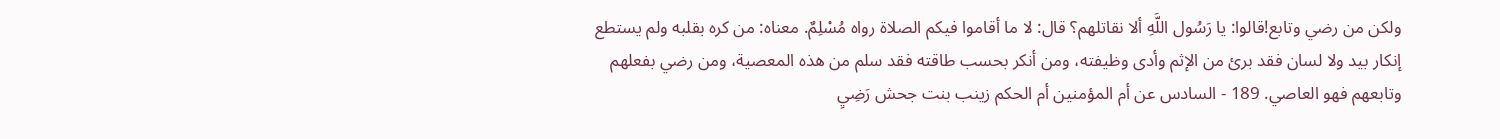ولكن من رضي وتابع!قالوا: يا رَسُول اللَّهِ ألا نقاتلهم؟ قال: لا ما أقاموا فيكم الصلاة رواه مُسْلِمٌ. معناه: من كره بقلبه ولم يستطع إنكار بيد ولا لسان فقد برئ من الإثم وأدى وظيفته، ومن أنكر بحسب طاقته فقد سلم من هذه المعصية، ومن رضي بفعلهم وتابعهم فهو العاصي. 189 - السادس عن أم المؤمنين أم الحكم زينب بنت جحش رَضِيِ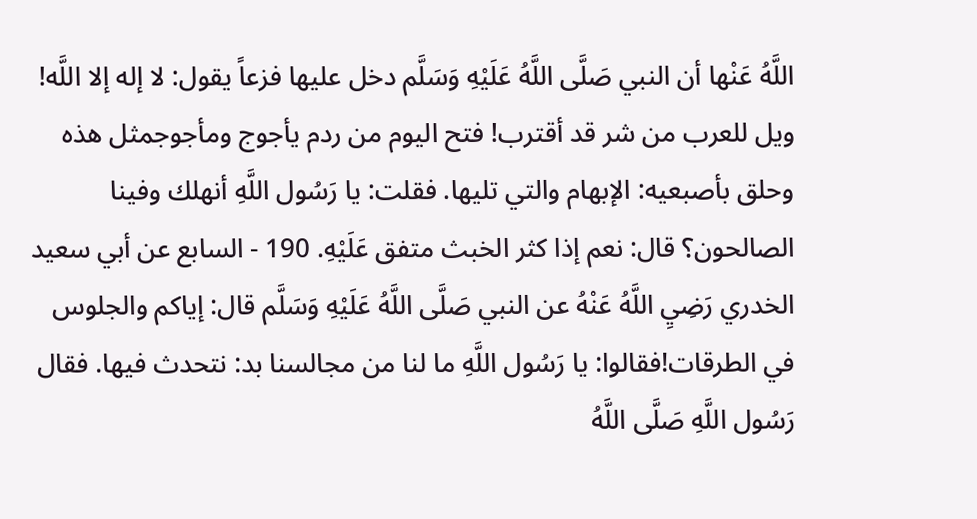اللَّهُ عَنْها أن النبي صَلَّى اللَّهُ عَلَيْهِ وَسَلَّم دخل عليها فزعاً يقول: لا إله إلا اللَّه! ويل للعرب من شر قد أقترب! فتح اليوم من ردم يأجوج ومأجوجمثل هذه وحلق بأصبعيه: الإبهام والتي تليها. فقلت: يا رَسُول اللَّهِ أنهلك وفينا الصالحون؟ قال: نعم إذا كثر الخبث متفق عَلَيْهِ. 190 - السابع عن أبي سعيد الخدري رَضِيِ اللَّهُ عَنْهُ عن النبي صَلَّى اللَّهُ عَلَيْهِ وَسَلَّم قال: إياكم والجلوس في الطرقات!فقالوا: يا رَسُول اللَّهِ ما لنا من مجالسنا بد: نتحدث فيها. فقال رَسُول اللَّهِ صَلَّى اللَّهُ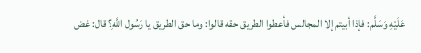عَلَيْهِ وَسَلَّم: فإذا أبيتم إلا المجالس فأعطوا الطريق حقه قالوا: وما حق الطريق يا رَسُول اللَّهِ؟ قال: غض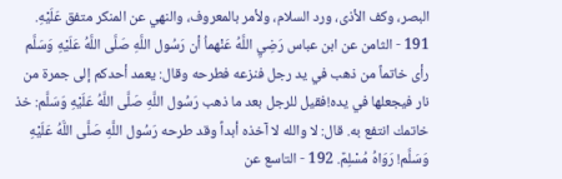البصر، وكف الأذى، ورد السلام، ولأمر بالمعروف، والنهي عن المنكر متفق عَلَيْهِ. 191 - الثامن عن ابن عباس رَضِيِ اللَّهُ عَنْهماُ أن رَسُول اللَّهِ صَلَّى اللَّهُ عَلَيْهِ وَسَلَّم رأى خاتماً من ذهب في يد رجل فنزعه فطرحه وقال: يعمد أحدكم إلى جمرة من نار فيجعلها في يده!فقيل للرجل بعد ما ذهب رَسُول اللَّهِ صَلَّى اللَّهُ عَلَيْهِ وَسَلَّم: خذ خاتمك انتفع به. قال: لا والله لا آخذه أبداً وقد طرحه رَسُول اللَّهِ صَلَّى اللَّهُ عَلَيْهِ وَسَلَّم! رَوَاهُ مُسْلِمٌ. 192 - التاسع عن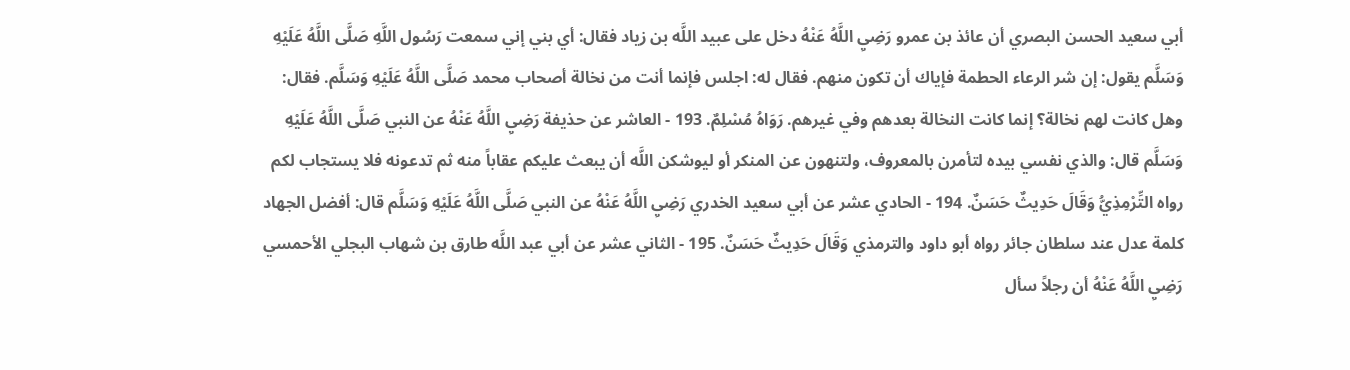أبي سعيد الحسن البصري أن عائذ بن عمرو رَضِيِ اللَّهُ عَنْهُ دخل على عبيد اللَّه بن زياد فقال: أي بني إني سمعت رَسُول اللَّهِ صَلَّى اللَّهُ عَلَيْهِ وَسَلَّم يقول: إن شر الرعاء الحطمة فإياك أن تكون منهم. فقال له: اجلس فإنما أنت من نخالة أصحاب محمد صَلَّى اللَّهُ عَلَيْهِ وَسَلَّم. فقال: وهل كانت لهم نخالة؟ إنما كانت النخالة بعدهم وفي غيرهم. رَوَاهُ مُسْلِمٌ. 193 - العاشر عن حذيفة رَضِيِ اللَّهُ عَنْهُ عن النبي صَلَّى اللَّهُ عَلَيْهِ وَسَلَّم قال: والذي نفسي بيده لتأمرن بالمعروف، ولتنهون عن المنكر أو ليوشكن اللَّه أن يبعث عليكم عقاباً منه ثم تدعونه فلا يستجاب لكم رواه التِّرْمِذِيُّ وَقَالَ حَدِيثٌ حَسَنٌ. 194 - الحادي عشر عن أبي سعيد الخدري رَضِيِ اللَّهُ عَنْهُ عن النبي صَلَّى اللَّهُ عَلَيْهِ وَسَلَّم قال: أفضل الجهاد كلمة عدل عند سلطان جائر رواه أبو داود والترمذي وَقَالَ حَدِيثٌ حَسَنٌ. 195 - الثاني عشر عن أبي عبد اللَّه طارق بن شهاب البجلي الأحمسي رَضِيِ اللَّهُ عَنْهُ أن رجلاً سأل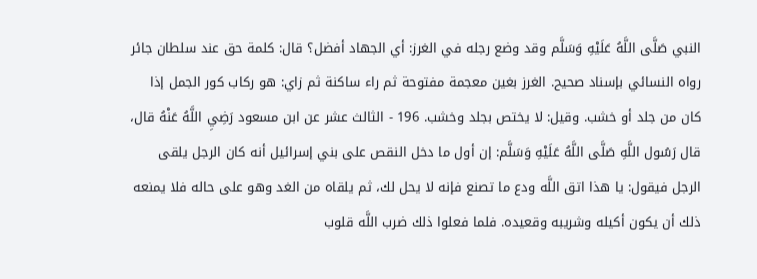النبي صَلَّى اللَّهُ عَلَيْهِ وَسَلَّم وقد وضع رجله في الغرز: أي الجهاد أفضل؟ قال: كلمة حق عند سلطان جائر رواه النسائي بإسناد صحيح. الغرز بغين معجمة مفتوحة ثم راء ساكنة ثم زاي: هو ركاب كور الجمل إذا كان من جلد أو خشب. وقيل: لا يختص بجلد وخشب. 196 - الثالث عشر عن ابن مسعود رَضِيِ اللَّهُ عَنْهُ قال، قال رَسُول اللَّهِ صَلَّى اللَّهُ عَلَيْهِ وَسَلَّم: إن أول ما دخل النقص على بني إسرائيل أنه كان الرجل يلقى الرجل فيقول: يا هذا اتق اللَّه ودع ما تصنع فإنه لا يحل لك، ثم يلقاه من الغد وهو على حاله فلا يمنعه ذلك أن يكون أكيله وشريبه وقعيده. فلما فعلوا ذلك ضرب اللَّه قلوب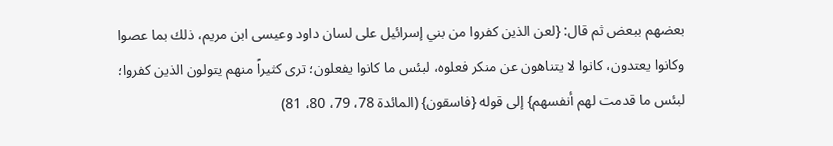بعضهم ببعض ثم قال: {لعن الذين كفروا من بني إسرائيل على لسان داود وعيسى ابن مريم، ذلك بما عصوا وكانوا يعتدون، كانوا لا يتناهون عن منكر فعلوه، لبئس ما كانوا يفعلون؛ ترى كثيراً منهم يتولون الذين كفروا؛ لبئس ما قدمت لهم أنفسهم} إلى قوله {فاسقون} (المائدة 78، 79، 80، 81)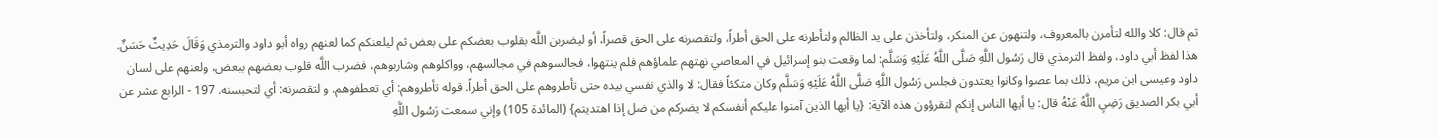ثم قال: كلا والله لتأمرن بالمعروف، ولتنهون عن المنكر، ولتأخذن على يد الظالم ولتأطرنه على الحق أطراً، ولتقصرنه على الحق قصراً، أو ليضربن اللَّه بقلوب بعضكم على بعض ثم ليلعنكم كما لعنهم رواه أبو داود والترمذي وَقَالَ حَدِيثٌ حَسَنٌ. هذا لفظ أبي داود، ولفظ الترمذي قال رَسُول اللَّهِ صَلَّى اللَّهُ عَلَيْهِ وَسَلَّم: لما وقعت بنو إسرائيل في المعاصي نهتهم علماؤهم فلم ينتهوا، فجالسوهم في مجالسهم، وواكلوهم وشاربوهم، فضرب اللَّه قلوب بعضهم ببعض، ولعنهم على لسان داود وعيسى ابن مريم، ذلك بما عصوا وكانوا يعتدون فجلس رَسُول اللَّهِ صَلَّى اللَّهُ عَلَيْهِ وَسَلَّم وكان متكئاً فقال: لا والذي نفسي بيده حتى تأطروهم على الحق أطراً. قوله تأطروهم: أي تعطفوهم. و لتقصرنه: أي لتحبسنه. 197 - الرابع عشر عن أبي بكر الصديق رَضِيِ اللَّهُ عَنْهُ قال: يا أيها الناس إنكم لتقرؤون هذه الآية: {يا أيها الذين آمنوا عليكم أنفسكم لا يضركم من ضل إذا اهتديتم} (المائدة 105) وإني سمعت رَسُول اللَّهِ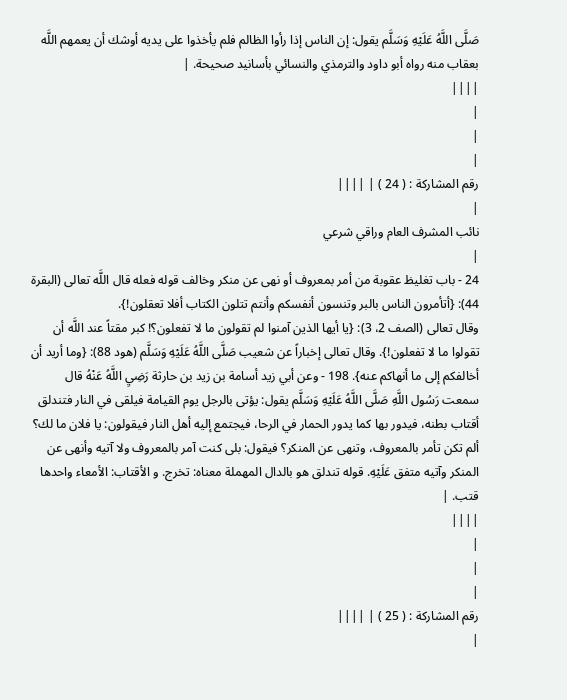صَلَّى اللَّهُ عَلَيْهِ وَسَلَّم يقول: إن الناس إذا رأوا الظالم فلم يأخذوا على يديه أوشك أن يعمهم اللَّه بعقاب منه رواه أبو داود والترمذي والنسائي بأسانيد صحيحة. |
||||
|
|
|
رقم المشاركة : ( 24 ) | ||||
|
نائب المشرف العام وراقي شرعي
|
24 - باب تغليظ عقوبة من أمر بمعروف أو نهى عن منكر وخالف قوله فعله قال اللَّه تعالى (البقرة 44): {أتأمرون الناس بالبر وتنسون أنفسكم وأنتم تتلون الكتاب أفلا تعقلون!}.
وقال تعالى (الصف 2، 3): {يا أيها الذين آمنوا لم تقولون ما لا تفعلون؟! كبر مقتاً عند اللَّه أن تقولوا ما لا تفعلون!}. وقال تعالى إخباراً عن شعيب صَلَّى اللَّهُ عَلَيْهِ وَسَلَّم (هود 88): {وما أريد أن أخالفكم إلى ما أنهاكم عنه}. 198 - وعن أبي زيد أسامة بن زيد بن حارثة رَضِيِ اللَّهُ عَنْهُ قال سمعت رَسُول اللَّهِ صَلَّى اللَّهُ عَلَيْهِ وَسَلَّم يقول: يؤتى بالرجل يوم القيامة فيلقى في النار فتندلق أقتاب بطنه، فيدور بها كما يدور الحمار في الرحا، فيجتمع إليه أهل النار فيقولون: يا فلان ما لك؟ ألم تكن تأمر بالمعروف، وتنهى عن المنكر؟ فيقول: بلى كنت آمر بالمعروف ولا آتيه وأنهى عن المنكر وآتيه متفق عَلَيْهِ. قوله تندلق هو بالدال المهملة معناه: تخرج. و الأقتاب: الأمعاء واحدها قتب. |
||||
|
|
|
رقم المشاركة : ( 25 ) | ||||
|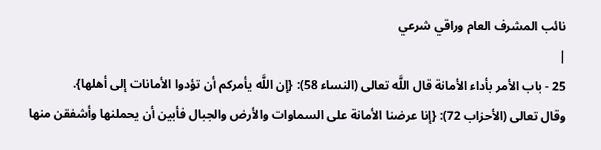نائب المشرف العام وراقي شرعي
|
25 - باب الأمر بأداء الأمانة قال اللَّه تعالى (النساء 58): {إن اللَّه يأمركم أن تؤدوا الأمانات إلى أهلها}.
وقال تعالى (الأحزاب 72): {إنا عرضنا الأمانة على السماوات والأرض والجبال فأبين أن يحملنها وأشفقن منها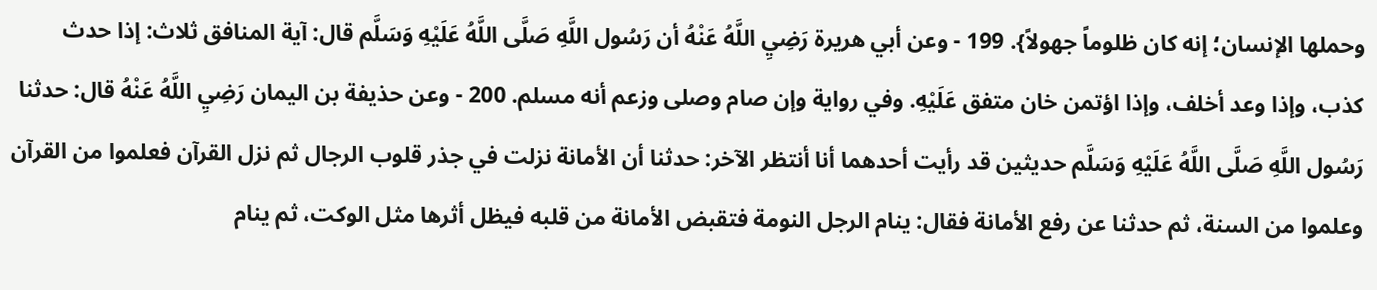وحملها الإنسان؛ إنه كان ظلوماً جهولاً}. 199 - وعن أبي هريرة رَضِيِ اللَّهُ عَنْهُ أن رَسُول اللَّهِ صَلَّى اللَّهُ عَلَيْهِ وَسَلَّم قال: آية المنافق ثلاث: إذا حدث كذب، وإذا وعد أخلف، وإذا اؤتمن خان متفق عَلَيْهِ. وفي رواية وإن صام وصلى وزعم أنه مسلم. 200 - وعن حذيفة بن اليمان رَضِيِ اللَّهُ عَنْهُ قال: حدثنا رَسُول اللَّهِ صَلَّى اللَّهُ عَلَيْهِ وَسَلَّم حديثين قد رأيت أحدهما أنا أنتظر الآخر: حدثنا أن الأمانة نزلت في جذر قلوب الرجال ثم نزل القرآن فعلموا من القرآن وعلموا من السنة، ثم حدثنا عن رفع الأمانة فقال: ينام الرجل النومة فتقبض الأمانة من قلبه فيظل أثرها مثل الوكت، ثم ينام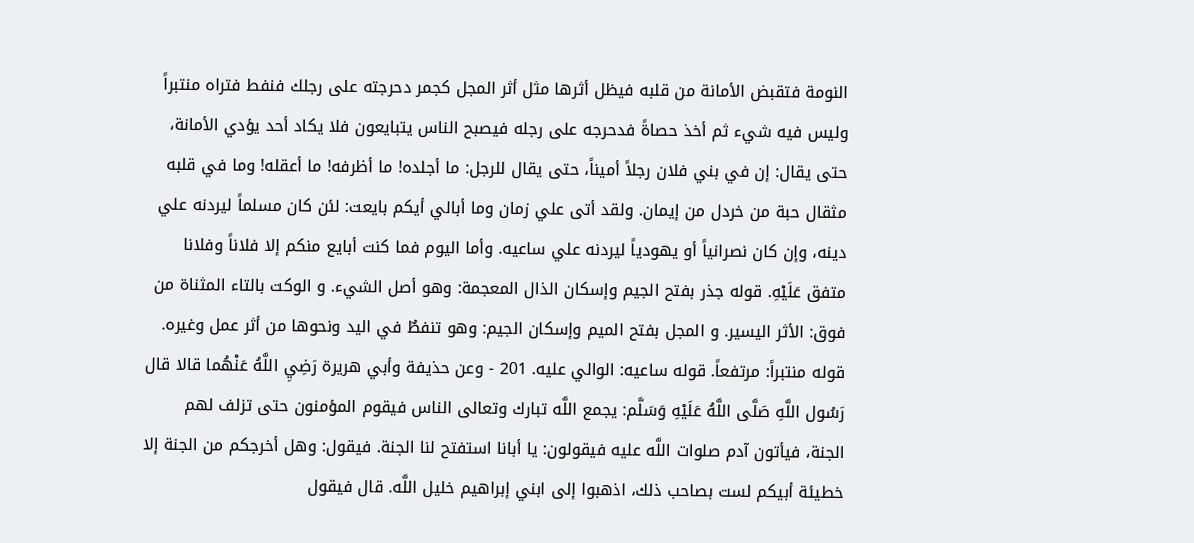النومة فتقبض الأمانة من قلبه فيظل أثرها مثل أثر المجل كجمر دحرجته على رجلك فنفط فتراه منتبراً وليس فيه شيء ثم أخذ حصاةً فدحرجه على رجله فيصبح الناس يتبايعون فلا يكاد أحد يؤدي الأمانة، حتى يقال: إن في بني فلان رجلاً أميناً، حتى يقال للرجل: ما أجلده! ما أظرفه! ما أعقله! وما في قلبه مثقال حبة من خردل من إيمان. ولقد أتى علي زمان وما أبالي أيكم بايعت: لئن كان مسلماً ليردنه علي دينه، وإن كان نصرانياً أو يهودياً ليردنه علي ساعيه. وأما اليوم فما كنت أبايع منكم إلا فلاناً وفلانا متفق عَلَيْهِ. قوله جذر بفتح الجيم وإسكان الذال المعجمة: وهو أصل الشيء. و الوكت بالتاء المثناة من فوق: الأثر اليسير. و المجل بفتح الميم وإسكان الجيم: وهو تنفطٌ في اليد ونحوها من أثر عمل وغيره. قوله منتبراً: مرتفعاً. قوله ساعيه: الوالي عليه. 201 - وعن حذيفة وأبي هريرة رَضِيِ اللَّهُ عَنْهُما قالا قال رَسُول اللَّهِ صَلَّى اللَّهُ عَلَيْهِ وَسَلَّم: يجمع اللَّه تبارك وتعالى الناس فيقوم المؤمنون حتى تزلف لهم الجنة، فيأتون آدم صلوات اللَّه عليه فيقولون: يا أبانا استفتح لنا الجنة. فيقول: وهل أخرجكم من الجنة إلا خطيئة أبيكم لست بصاحب ذلك، اذهبوا إلى ابني إبراهيم خليل اللَّه. قال فيقول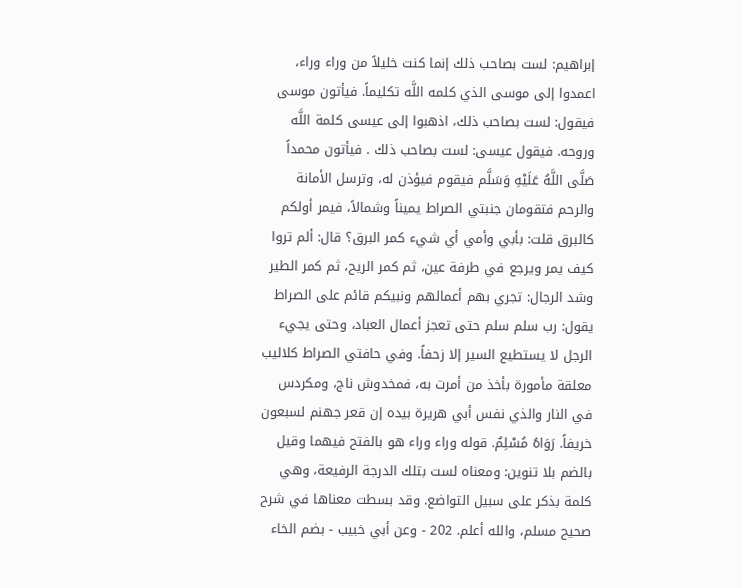إبراهيم: لست بصاحب ذلك إنما كنت خليلاً من وراء وراء، اعمدوا إلى موسى الذي كلمه اللَّه تكليماً. فيأتون موسى فيقول: لست بصاحب ذلك، اذهبوا إلى عيسى كلمة اللَّه وروحه. فيقول عيسى: لست بصاحب ذلك . فيأتون محمداً صَلَّى اللَّهُ عَلَيْهِ وَسَلَّم فيقوم فيؤذن له، وترسل الأمانة والرحم فتقومان جنبتي الصراط يميناً وشمالاً، فيمر أولكم كالبرق قلت: بأبي وأمي أي شيء كمر البرق؟ قال: ألم تروا كيف يمر ويرجع في طرفة عين، ثم كمر الريح، ثم كمر الطير وشد الرجال: تجري بهم أعمالهم ونبيكم قائم على الصراط يقول: رب سلم سلم حتى تعجز أعمال العباد، وحتى يجيء الرجل لا يستطيع السير إلا زحفاً. وفي حافتي الصراط كلاليب معلقة مأمورة بأخذ من أمرت به، فمخدوش ناج، ومكردس في النار والذي نفس أبي هريرة بيده إن قعر جهنم لسبعون خريفاً. رَوَاهُ مُسْلِمٌ. قوله وراء وراء هو بالفتح فيهما وقيل بالضم بلا تنوين: ومعناه لست بتلك الدرجة الرفيعة، وهي كلمة بذكر على سبيل التواضع. وقد بسطت معناها في شرح صحيح مسلم، والله أعلم. 202 - وعن أبي خبيب - بضم الخاء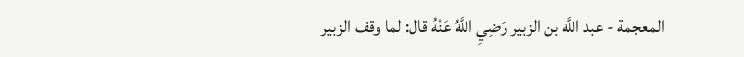المعجمة - عبد اللَّه بن الزبير رَضِيِ اللَّهُ عَنْهُ قال: لما وقف الزبير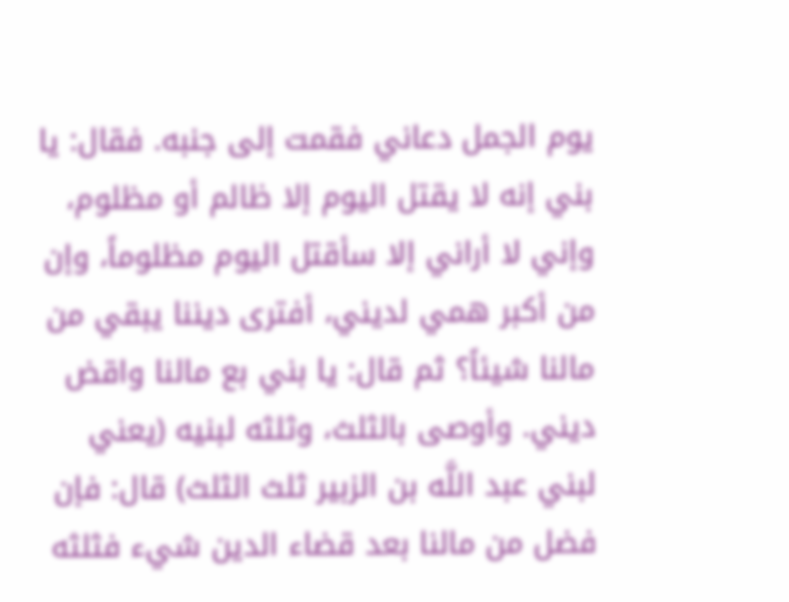يوم الجمل دعاني فقمت إلى جنبه. فقال: يا بني إنه لا يقتل اليوم إلا ظالم أو مظلوم، وإني لا أراني إلا سأقتل اليوم مظلوماً، وإن من أكبر همي لديني، أفترى ديننا يبقي من مالنا شيئاً؟ ثم قال: يا بني بع مالنا واقض ديني. وأوصى بالثلث، وثلثه لبنيه (يعني لبني عبد اللَّه بن الزبير ثلث الثلث) قال: فإن فضل من مالنا بعد قضاء الدين شيء فثلثه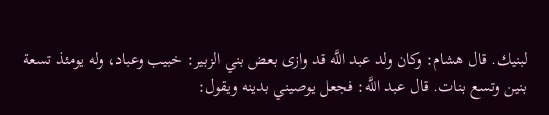لبنيك. قال هشام: وكان ولد عبد اللَّه قد وازى بعض بني الزبير: خبيب وعباد، وله يومئذ تسعة بنين وتسع بنات. قال عبد اللَّه: فجعل يوصيني بدينه ويقول: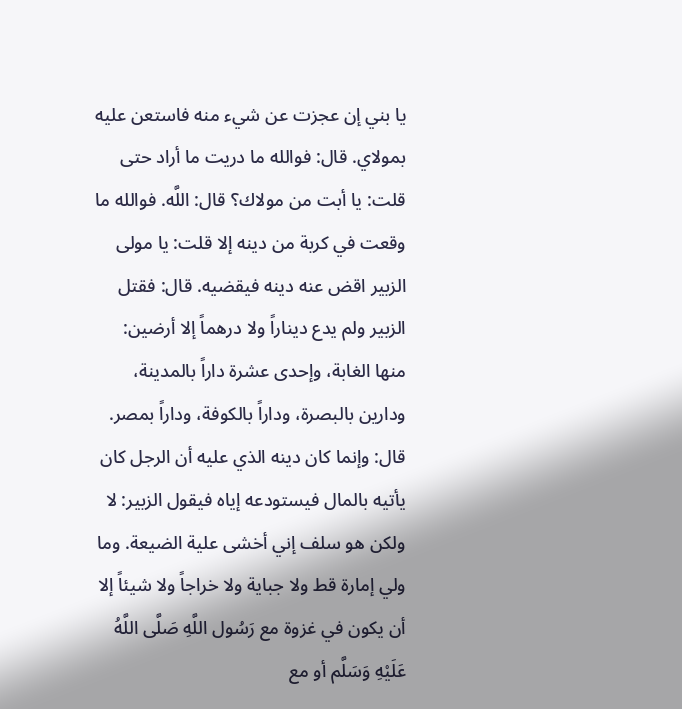يا بني إن عجزت عن شيء منه فاستعن عليه بمولاي. قال: فوالله ما دريت ما أراد حتى قلت: يا أبت من مولاك؟ قال: اللَّه. فوالله ما وقعت في كربة من دينه إلا قلت: يا مولى الزبير اقض عنه دينه فيقضيه. قال: فقتل الزبير ولم يدع ديناراً ولا درهماً إلا أرضين: منها الغابة، وإحدى عشرة داراً بالمدينة، ودارين بالبصرة، وداراً بالكوفة، وداراً بمصر. قال: وإنما كان دينه الذي عليه أن الرجل كان يأتيه بالمال فيستودعه إياه فيقول الزبير: لا ولكن هو سلف إني أخشى علية الضيعة. وما ولي إمارة قط ولا جباية ولا خراجاً ولا شيئاً إلا أن يكون في غزوة مع رَسُول اللَّهِ صَلَّى اللَّهُ عَلَيْهِ وَسَلَّم أو مع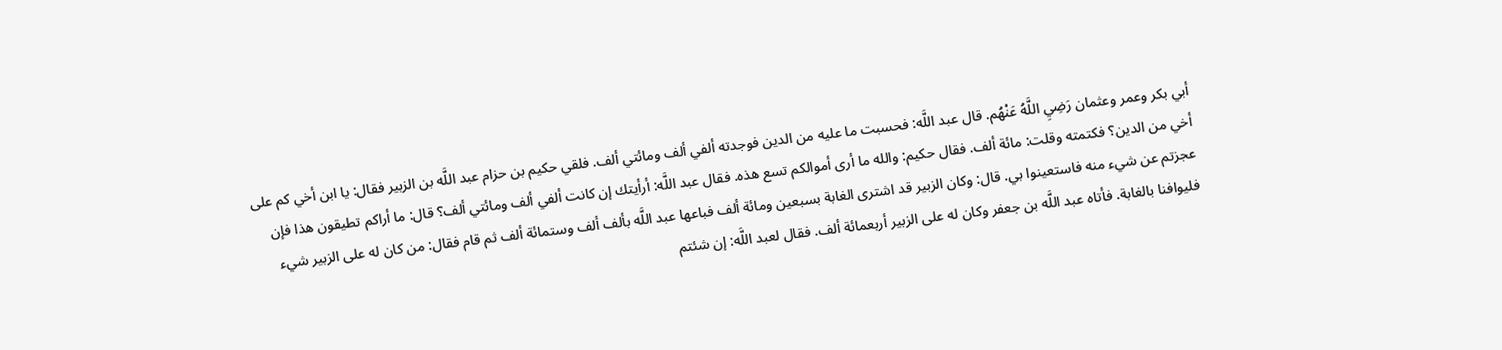أبي بكر وعمر وعثمان رَضِيِ اللَّهُ عَنْهُم. قال عبد اللَّه: فحسبت ما عليه من الدين فوجدته ألفي ألف ومائتي ألف. فلقي حكيم بن حزام عبد اللَّه بن الزبير فقال: يا ابن أخي كم على أخي من الدين؟ فكتمته وقلت: مائة ألف. فقال حكيم: والله ما أرى أموالكم تسع هذه. فقال عبد اللَّه: أرأيتك إن كانت ألفي ألف ومائتي ألف؟ قال: ما أراكم تطيقون هذا فإن عجزتم عن شيء منه فاستعينوا بي. قال: وكان الزبير قد اشترى الغابة بسبعين ومائة ألف فباعها عبد اللَّه بألف ألف وستمائة ألف ثم قام فقال: من كان له على الزبير شيء فليوافنا بالغابة. فأتاه عبد اللَّه بن جعفر وكان له على الزبير أربعمائة ألف. فقال لعبد اللَّه: إن شئتم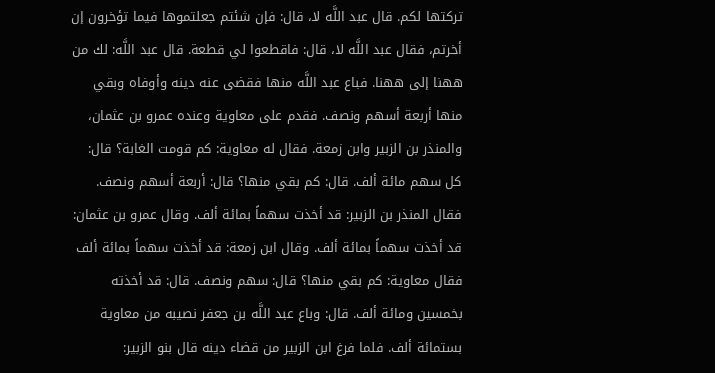تركتها لكم. قال عبد اللَّه لا، قال: فإن شئتم جعلتموها فيما تؤخرون إن أخرتم، فقال عبد اللَّه لا، قال: فاقطعوا لي قطعة. قال عبد اللَّه: لك من ههنا إلى ههنا. فباع عبد اللَّه منها فقضى عنه دينه وأوفاه وبقي منها أربعة أسهم ونصف. فقدم على معاوية وعنده عمرو بن عثمان، والمنذر بن الزبير وابن زمعة. فقال له معاوية: كم قومت الغابة؟ قال: كل سهم مائة ألف. قال: كم بقي منها؟ قال: أربعة أسهم ونصف. فقال المنذر بن الزبير: قد أخذت سهماً بمائة ألف. وقال عمرو بن عثمان: قد أخذت سهماً بمائة ألف. وقال ابن زمعة: قد أخذت سهماً بمائة ألف فقال معاوية: كم بقي منها؟ قال: سهم ونصف. قال: قد أخذته بخمسين ومائة ألف. قال: وباع عبد اللَّه بن جعفر نصيبه من معاوية بستمائة ألف. فلما فرغ ابن الزبير من قضاء دينه قال بنو الزبير: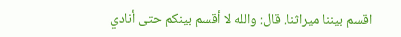اقسم بيننا ميراثنا. قال: والله لا أقسم بينكم حتى أنادي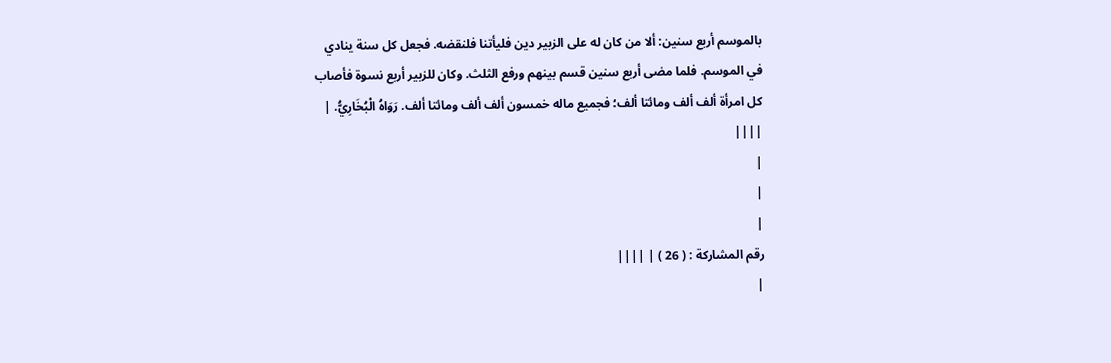بالموسم أربع سنين: ألا من كان له على الزبير دين فليأتنا فلنقضه. فجعل كل سنة ينادي في الموسم. فلما مضى أربع سنين قسم بينهم ورفع الثلث. وكان للزبير أربع نسوة فأصاب كل امرأة ألف ألف ومائتا ألف؛ فجميع ماله خمسون ألف ألف ومائتا ألف. رَوَاهُ الْبُخَارِيُّ. |
||||
|
|
|
رقم المشاركة : ( 26 ) | ||||
|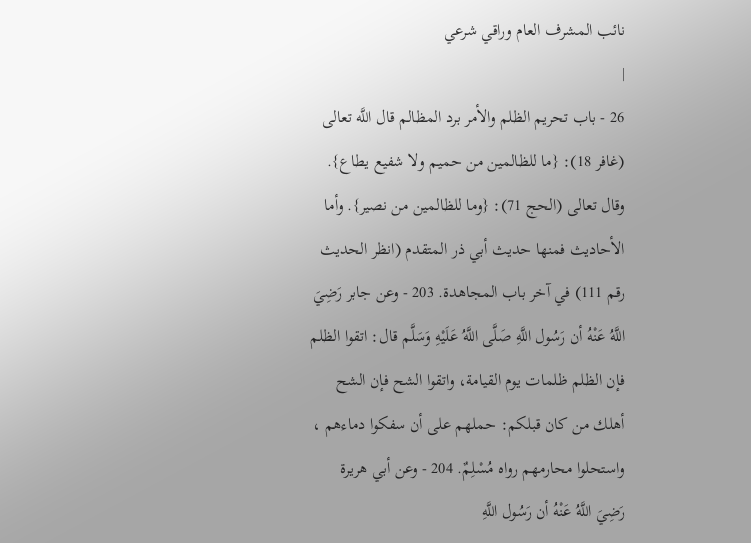نائب المشرف العام وراقي شرعي
|
26 - باب تحريم الظلم والأمر برد المظالم قال اللَّه تعالى (غافر 18): {ما للظالمين من حميم ولا شفيع يطاع}.
وقال تعالى (الحج 71): {وما للظالمين من نصير}. وأما الأحاديث فمنها حديث أبي ذر المتقدم (انظر الحديث رقم 111) في آخر باب المجاهدة. 203 - وعن جابر رَضِيَ اللَّهُ عَنْهُ أن رَسُول اللَّهِ صَلَّى اللَّهُ عَلَيْهِ وَسَلَّم قال: اتقوا الظلم فإن الظلم ظلمات يوم القيامة، واتقوا الشح فإن الشح أهلك من كان قبلكم: حملهم على أن سفكوا دماءهم ، واستحلوا محارمهم رواه مُسْلِمٌ. 204 - وعن أبي هريرة رَضِيَ اللَّهُ عَنْهُ أن رَسُول اللَّهِ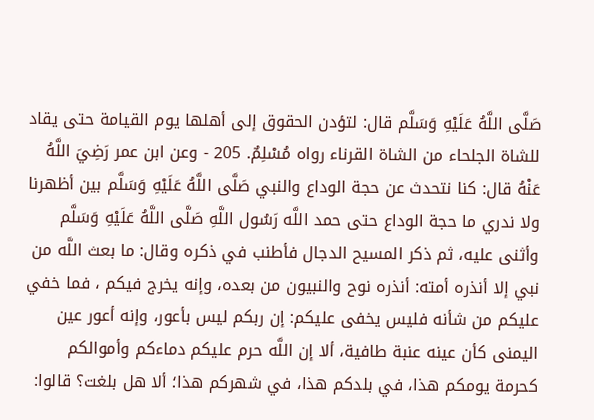صَلَّى اللَّهُ عَلَيْهِ وَسَلَّم قال: لتؤدن الحقوق إلى أهلها يوم القيامة حتى يقاد للشاة الجلحاء من الشاة القرناء رواه مُسْلِمٌ. 205 - وعن ابن عمر رَضِيَ اللَّهُ عَنْهُ قال: كنا نتحدث عن حجة الوداع والنبي صَلَّى اللَّهُ عَلَيْهِ وَسَلَّم بين أظهرنا ولا ندري ما حجة الوداع حتى حمد اللَّه رَسُول اللَّهِ صَلَّى اللَّهُ عَلَيْهِ وَسَلَّم وأثنى عليه، ثم ذكر المسيح الدجال فأطنب في ذكره وقال: ما بعث اللَّه من نبي إلا أنذره أمته: أنذره نوح والنبيون من بعده، وإنه يخرج فيكم ، فما خفي عليكم من شأنه فليس يخفى عليكم: إن ربكم ليس بأعور، وإنه أعور عين اليمنى كأن عينه عنبة طافية، ألا إن اللَّه حرم عليكم دماءكم وأموالكم كحرمة يومكم هذا، في بلدكم هذا، في شهركم هذا؛ ألا هل بلغت؟ قالوا: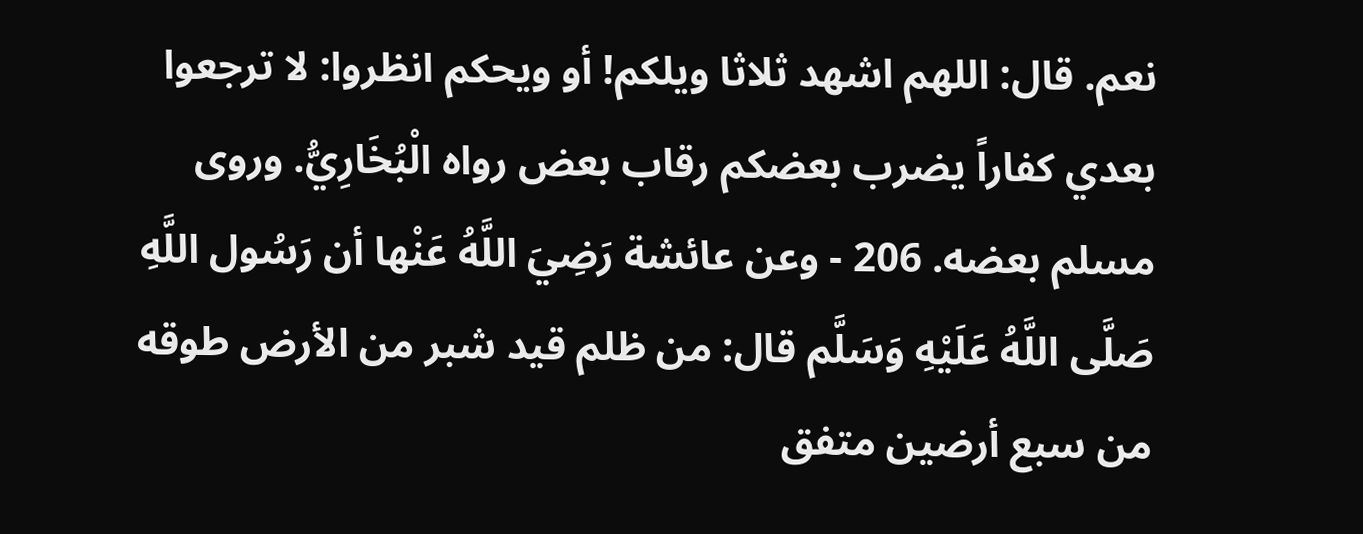نعم. قال: اللهم اشهد ثلاثا ويلكم! أو ويحكم انظروا: لا ترجعوا بعدي كفاراً يضرب بعضكم رقاب بعض رواه الْبُخَارِيُّ. وروى مسلم بعضه. 206 - وعن عائشة رَضِيَ اللَّهُ عَنْها أن رَسُول اللَّهِ صَلَّى اللَّهُ عَلَيْهِ وَسَلَّم قال: من ظلم قيد شبر من الأرض طوقه من سبع أرضين متفق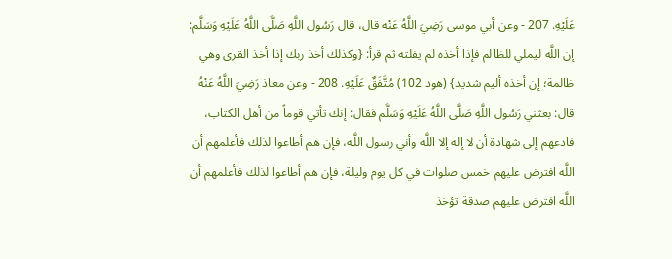عَلَيْهِ. 207 - وعن أبي موسى رَضِيَ اللَّهُ عَنْه قال، قال رَسُول اللَّهِ صَلَّى اللَّهُ عَلَيْهِ وَسَلَّم: إن اللَّه ليملي للظالم فإذا أخذه لم يفلته ثم قرأ: {وكذلك أخذ ربك إذا أخذ القرى وهي ظالمة؛ إن أخذه أليم شديد} (هود 102) مُتَّفَقٌ عَلَيْهِ. 208 - وعن معاذ رَضِيَ اللَّهُ عَنْهُ قال: بعثني رَسُول اللَّهِ صَلَّى اللَّهُ عَلَيْهِ وَسَلَّم فقال: إنك تأتي قوماً من أهل الكتاب، فادعهم إلى شهادة أن لا إله إلا اللَّه وأني رسول اللَّه، فإن هم أطاعوا لذلك فأعلمهم أن اللَّه افترض عليهم خمس صلوات في كل يوم وليلة، فإن هم أطاعوا لذلك فأعلمهم أن اللَّه افترض عليهم صدقة تؤخذ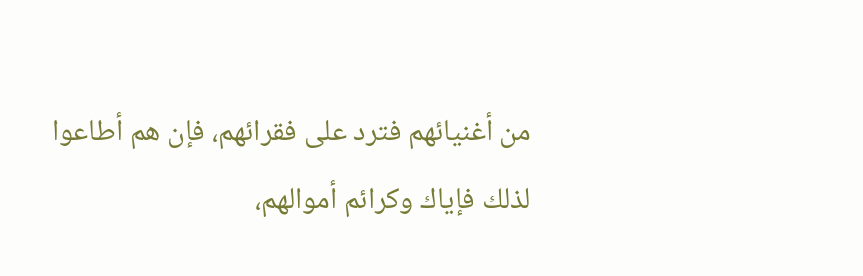من أغنيائهم فترد على فقرائهم، فإن هم أطاعوا لذلك فإياك وكرائم أموالهم،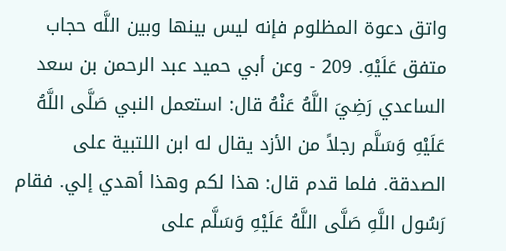واتق دعوة المظلوم فإنه ليس بينها وبين اللَّه حجاب متفق عَلَيْهِ. 209 - وعن أبي حميد عبد الرحمن بن سعد الساعدي رَضِيَ اللَّهُ عَنْهُ قال: استعمل النبي صَلَّى اللَّهُ عَلَيْهِ وَسَلَّم رجلاً من الأزد يقال له ابن اللتبية على الصدقة. فلما قدم قال: هذا لكم وهذا أهدي إلي. فقام رَسُول اللَّهِ صَلَّى اللَّهُ عَلَيْهِ وَسَلَّم على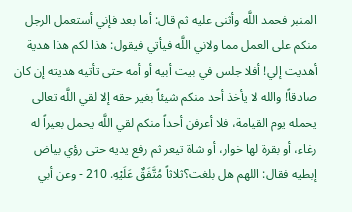المنبر فحمد اللَّه وأثنى عليه ثم قال: أما بعد فإني أستعمل الرجل منكم على العمل مما ولاني اللَّه فيأتي فيقول: هذا لكم هذا هدية أهديت إلي! أفلا جلس في بيت أبيه أو أمه حتى تأتيه هديته إن كان صادقاً! والله لا يأخذ أحد منكم شيئاً بغير حقه إلا لقي اللَّه تعالى يحمله يوم القيامة، فلا أعرفن أحداً منكم لقي اللَّه يحمل بعيراً له رغاء، أو بقرة لها خوار، أو شاة تيعر ثم رفع يديه حتى رؤي بياض إبطيه فقال: اللهم هل بلغت؟ثلاثاً مُتَّفَقٌ عَلَيْهِ. 210 - وعن أبي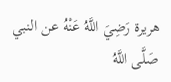هريرة رَضِيَ اللَّهُ عَنْهُ عن النبي صَلَّى اللَّهُ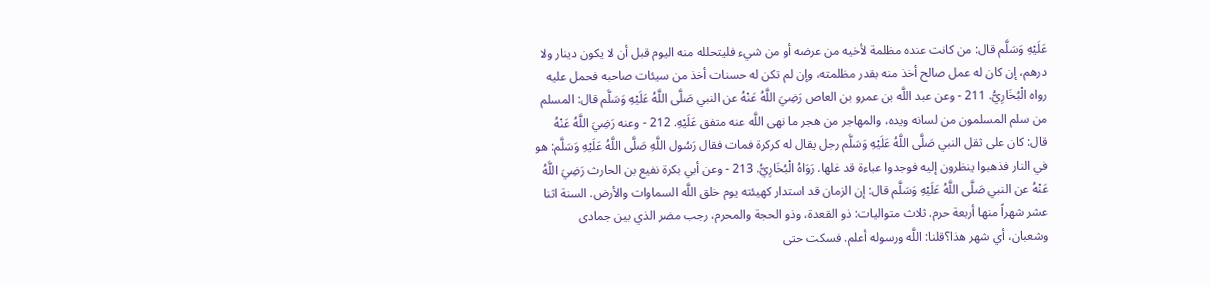عَلَيْهِ وَسَلَّم قال: من كانت عنده مظلمة لأخيه من عرضه أو من شيء فليتحلله منه اليوم قبل أن لا يكون دينار ولا درهم، إن كان له عمل صالح أخذ منه بقدر مظلمته، وإن لم تكن له حسنات أخذ من سيئات صاحبه فحمل عليه رواه الْبُخَارِيُّ. 211 - وعن عبد اللَّه بن عمرو بن العاص رَضِيَ اللَّهُ عَنْهُ عن النبي صَلَّى اللَّهُ عَلَيْهِ وَسَلَّم قال: المسلم من سلم المسلمون من لسانه ويده، والمهاجر من هجر ما نهى اللَّه عنه متفق عَلَيْهِ. 212 - وعنه رَضِيَ اللَّهُ عَنْهُ قال: كان على ثقل النبي صَلَّى اللَّهُ عَلَيْهِ وَسَلَّم رجل يقال له كركرة فمات فقال رَسُول اللَّهِ صَلَّى اللَّهُ عَلَيْهِ وَسَلَّم: هو في النار فذهبوا ينظرون إليه فوجدوا عباءة قد غلها. رَوَاهُ الْبُخَارِيُّ. 213 - وعن أبي بكرة نفيع بن الحارث رَضِيَ اللَّهُ عَنْهُ عن النبي صَلَّى اللَّهُ عَلَيْهِ وَسَلَّم قال: إن الزمان قد استدار كهيئته يوم خلق اللَّه السماوات والأرض. السنة اثنا عشر شهراً منها أربعة حرم. ثلاث متواليات: ذو القعدة، وذو الحجة والمحرم، رجب مضر الذي بين جمادى وشعبان، أي شهر هذا؟قلنا: اللَّه ورسوله أعلم. فسكت حتى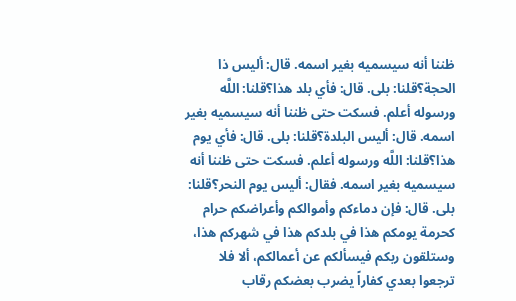ظننا أنه سيسميه بغير اسمه. قال: أليس ذا الحجة؟قلنا: بلى. قال: فأي بلد هذا؟قلنا: اللَّه ورسوله أعلم. فسكت حتى ظننا أنه سيسميه بغير اسمه. قال: أليس البلدة؟قلنا: بلى. قال: فأي يوم هذا؟قلنا: اللَّه ورسوله أعلم. فسكت حتى ظننا أنه سيسميه بغير اسمه. فقال: أليس يوم النحر؟قلنا: بلى. قال: فإن دماءكم وأموالكم وأعراضكم حرام كحرمة يومكم هذا في بلدكم هذا في شهركم هذا، وستلقون ربكم فيسألكم عن أعمالكم، ألا فلا ترجعوا بعدي كفاراً يضرب بعضكم رقاب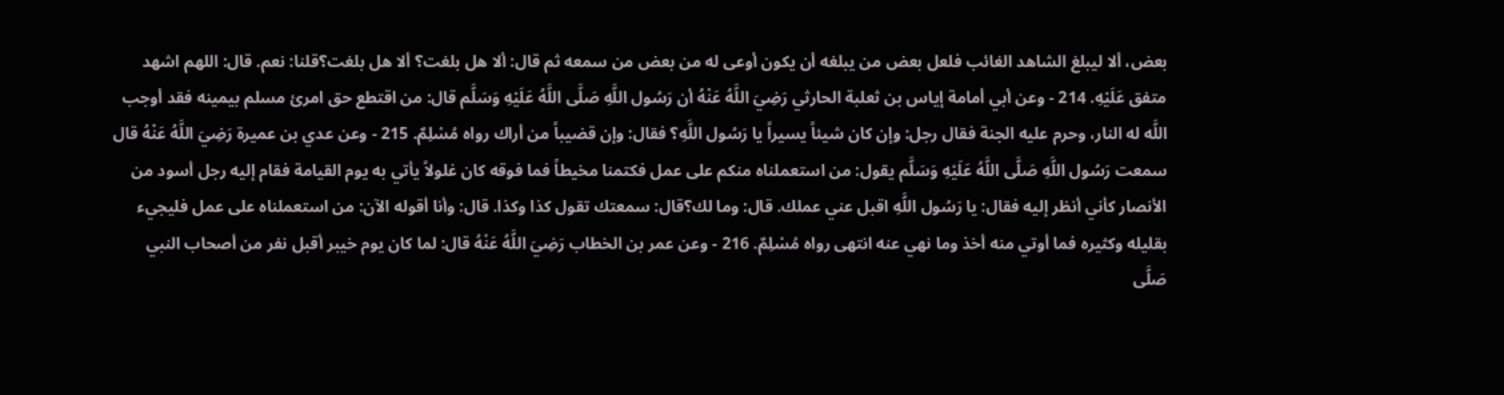بعض، ألا ليبلغ الشاهد الغائب فلعل بعض من يبلغه أن يكون أوعى له من بعض من سمعه ثم قال: ألا هل بلغت؟ ألا هل بلغت؟قلنا: نعم. قال: اللهم اشهد متفق عَلَيْهِ. 214 - وعن أبي أمامة إياس بن ثعلبة الحارثي رَضِيَ اللَّهُ عَنْهُ أن رَسُول اللَّهِ صَلَّى اللَّهُ عَلَيْهِ وَسَلَّم قال: من اقتطع حق امرئ مسلم بيمينه فقد أوجب اللَّه له النار، وحرم عليه الجنة فقال رجل: وإن كان شيئاً يسيراً يا رَسُول اللَّهِ؟ فقال: وإن قضيباً من أراك رواه مُسْلِمٌ. 215 - وعن عدي بن عميرة رَضِيَ اللَّهُ عَنْهُ قال سمعت رَسُول اللَّهِ صَلَّى اللَّهُ عَلَيْهِ وَسَلَّم يقول: من استعملناه منكم على عمل فكتمنا مخيطاً فما فوقه كان غلولاً يأتي به يوم القيامة فقام إليه رجل أسود من الأنصار كأني أنظر إليه فقال: يا رَسُول اللَّهِ اقبل عني عملك. قال: وما لك؟قال: سمعتك تقول كذا وكذا. قال: وأنا أقوله الآن: من استعملناه على عمل فليجيء بقليله وكثيره فما أوتي منه أخذ وما نهي عنه انتهى رواه مُسْلِمٌ. 216 - وعن عمر بن الخطاب رَضِيَ اللَّهُ عَنْهُ قال: لما كان يوم خيبر أقبل نفر من أصحاب النبي صَلَّى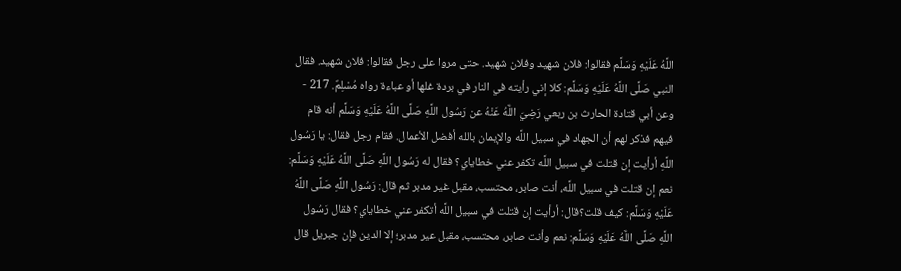اللَّهُ عَلَيْهِ وَسَلَّم فقالوا: فلان شهيد وفلان شهيد. حتى مروا على رجل فقالوا: فلان شهيد. فقال النبي صَلَّى اللَّهُ عَلَيْهِ وَسَلَّم: كلا إني رأيته في النار في بردة غلها أو عباءة رواه مُسْلِمٌ. 217 - وعن أبي قتادة الحارث بن ربعي رَضِيَ اللَّهُ عَنْهُ عن رَسُول اللَّهِ صَلَّى اللَّهُ عَلَيْهِ وَسَلَّم أنه قام فيهم فذكر لهم أن الجهاد في سبيل اللَّه والإيمان بالله أفضل الأعمال. فقام رجل فقال: يا رَسُول اللَّهِ أرأيت إن قتلت في سبيل اللَّه تكفر عني خطاياي؟ فقال له رَسُول اللَّهِ صَلَّى اللَّهُ عَلَيْهِ وَسَلَّم: نعم إن قتلت في سبيل اللَّه، أنت صابر، محتسب، مقبل غير مدبر ثم قال: رَسُول اللَّهِ صَلَّى اللَّهُ عَلَيْهِ وَسَلَّم: كيف قلت؟قال: أرأيت إن قتلت في سبيل اللَّه أتكفر عني خطاياي؟ فقال رَسُول اللَّهِ صَلَّى اللَّهُ عَلَيْهِ وَسَلَّم: نعم وأنت صابر، محتسب، مقبل عير مدبر؛ إلا الدين فإن جبريل قال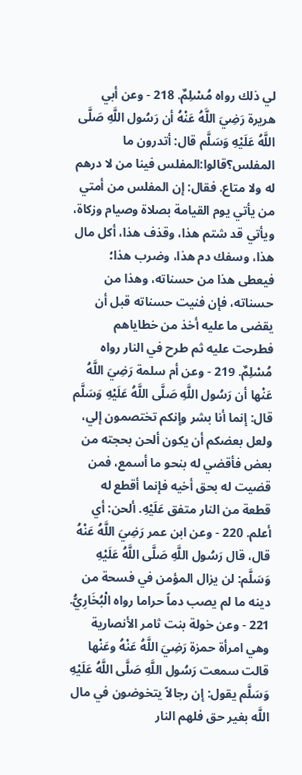لي ذلك رواه مُسْلِمٌ. 218 - وعن أبي هريرة رَضِيَ اللَّهُ عَنْهُ أن رَسُول اللَّهِ صَلَّى اللَّهُ عَلَيْهِ وَسَلَّم قال: أتدرون ما المفلس؟قالوا:المفلس فينا من لا درهم له ولا متاع. فقال: إن المفلس من أمتي من يأتي يوم القيامة بصلاة وصيام وزكاة، ويأتي قد شتم هذا، وقذف هذا، أكل مال هذا، وسفك دم هذا، وضرب هذا؛ فيعطى هذا من حسناته، وهذا من حسناته، فإن فنيت حسناته قبل أن يقضى ما عليه أخذ من خطاياهم فطرحت عليه ثم طرح في النار رواه مُسْلِمٌ. 219 - وعن أم سلمة رَضِيَ اللَّهُ عَنْها أن رَسُول اللَّهِ صَلَّى اللَّهُ عَلَيْهِ وَسَلَّم قال: إنما أنا بشر وإنكم تختصمون إلي، ولعل بعضكم أن يكون ألحن بحجته من بعض فأقضي له بنحو ما أسمع، فمن قضيت له بحق أخيه فإنما أقطع له قطعة من النار متفق عَلَيْهِ. ألحن: أي أعلم. 220 - وعن ابن عمر رَضِيَ اللَّهُ عَنْهُ قال، قال رَسُول اللَّهِ صَلَّى اللَّهُ عَلَيْهِ وَسَلَّم: لن يزال المؤمن في فسحة من دينه ما لم يصب دماً حراما رواه الْبُخَارِيُّ. 221 - وعن خولة بنت ثامر الأنصارية وهي امرأة حمزة رَضِيَ اللَّهُ عَنْهُ وعَنْها قالت سمعت رَسُول اللَّهِ صَلَّى اللَّهُ عَلَيْهِ وَسَلَّم يقول: إن رجالاً يتخوضون في مال اللَّه بغير حق فلهم النار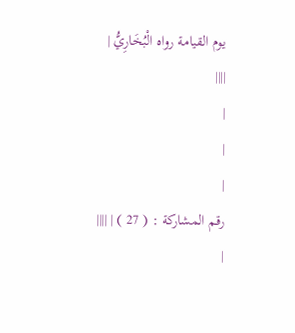يوم القيامة رواه الْبُخَارِيُّ |
||||
|
|
|
رقم المشاركة : ( 27 ) | ||||
|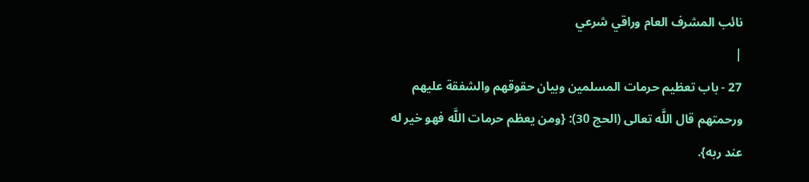نائب المشرف العام وراقي شرعي
|
27 - باب تعظيم حرمات المسلمين وبيان حقوقهم والشفقة عليهم ورحمتهم قال اللَّه تعالى (الحج 30): {ومن يعظم حرمات اللَّه فهو خير له عند ربه}.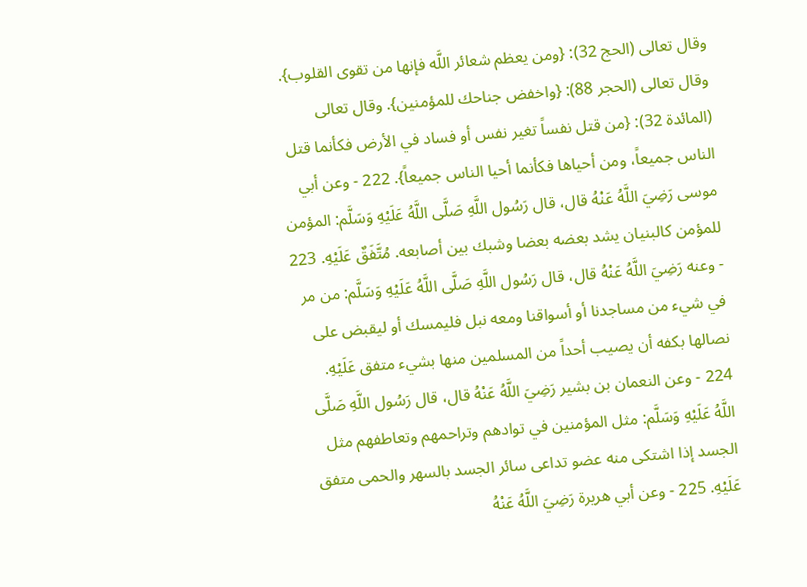وقال تعالى (الحج 32): {ومن يعظم شعائر اللَّه فإنها من تقوى القلوب}. وقال تعالى (الحجر 88): {واخفض جناحك للمؤمنين}. وقال تعالى (المائدة 32): {من قتل نفساً تغير نفس أو فساد في الأرض فكأنما قتل الناس جميعاً، ومن أحياها فكأنما أحيا الناس جميعاً}. 222 - وعن أبي موسى رَضِيَ اللَّهُ عَنْهُ قال، قال رَسُول اللَّهِ صَلَّى اللَّهُ عَلَيْهِ وَسَلَّم: المؤمن للمؤمن كالبنيان يشد بعضه بعضا وشبك بين أصابعه. مُتَّفَقٌ عَلَيْهِ. 223 - وعنه رَضِيَ اللَّهُ عَنْهُ قال، قال رَسُول اللَّهِ صَلَّى اللَّهُ عَلَيْهِ وَسَلَّم: من مر في شيء من مساجدنا أو أسواقنا ومعه نبل فليمسك أو ليقبض على نصالها بكفه أن يصيب أحداً من المسلمين منها بشيء متفق عَلَيْهِ. 224 - وعن النعمان بن بشير رَضِيَ اللَّهُ عَنْهُ قال، قال رَسُول اللَّهِ صَلَّى اللَّهُ عَلَيْهِ وَسَلَّم: مثل المؤمنين في توادهم وتراحمهم وتعاطفهم مثل الجسد إذا اشتكى منه عضو تداعى سائر الجسد بالسهر والحمى متفق عَلَيْهِ. 225 - وعن أبي هريرة رَضِيَ اللَّهُ عَنْهُ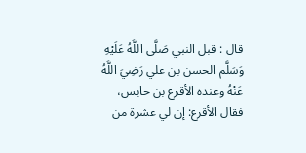قال : قبل النبي صَلَّى اللَّهُ عَلَيْهِ وَسَلَّم الحسن بن علي رَضِيَ اللَّهُ عَنْهُ وعنده الأقرع بن حابس، فقال الأقرع: إن لي عشرة من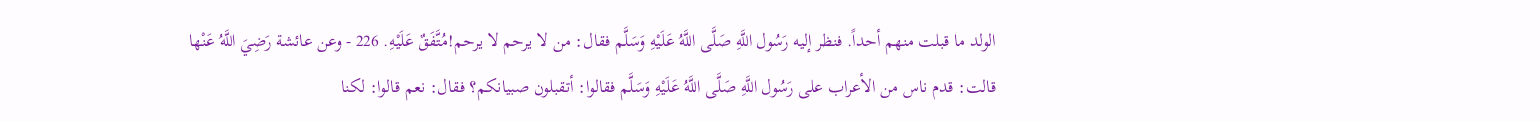الولد ما قبلت منهم أحداً. فنظر إليه رَسُول اللَّهِ صَلَّى اللَّهُ عَلَيْهِ وَسَلَّم فقال: من لا يرحم لا يرحم!مُتَّفَقٌ عَلَيْهِ. 226 - وعن عائشة رَضِيَ اللَّهُ عَنْها قالت: قدم ناس من الأعراب على رَسُول اللَّهِ صَلَّى اللَّهُ عَلَيْهِ وَسَلَّم فقالوا: أتقبلون صبيانكم؟ فقال: نعم قالوا: لكنا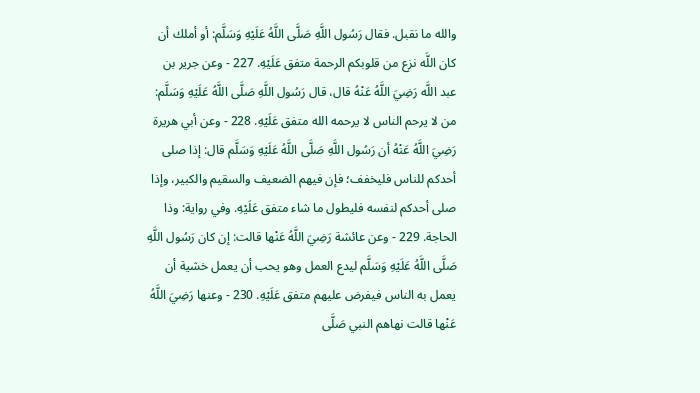والله ما نقبل. فقال رَسُول اللَّهِ صَلَّى اللَّهُ عَلَيْهِ وَسَلَّم: أو أملك أن كان اللَّه نزع من قلوبكم الرحمة متفق عَلَيْهِ. 227 - وعن جرير بن عبد اللَّه رَضِيَ اللَّهُ عَنْهُ قال، قال رَسُول اللَّهِ صَلَّى اللَّهُ عَلَيْهِ وَسَلَّم: من لا يرحم الناس لا يرحمه الله متفق عَلَيْهِ. 228 - وعن أبي هريرة رَضِيَ اللَّهُ عَنْهُ أن رَسُول اللَّهِ صَلَّى اللَّهُ عَلَيْهِ وَسَلَّم قال: إذا صلى أحدكم للناس فليخفف؛ فإن فيهم الضعيف والسقيم والكبير، وإذا صلى أحدكم لنفسه فليطول ما شاء متفق عَلَيْهِ. وفي رواية: وذا الحاجة. 229 - وعن عائشة رَضِيَ اللَّهُ عَنْها قالت: إن كان رَسُول اللَّهِ صَلَّى اللَّهُ عَلَيْهِ وَسَلَّم ليدع العمل وهو يحب أن يعمل خشية أن يعمل به الناس فيفرض عليهم متفق عَلَيْهِ. 230 - وعنها رَضِيَ اللَّهُ عَنْها قالت نهاهم النبي صَلَّى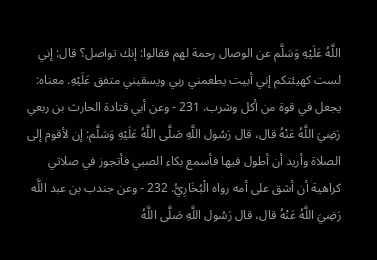اللَّهُ عَلَيْهِ وَسَلَّم عن الوصال رحمة لهم فقالوا: إنك تواصل؟ قال: إني لست كهيئتكم إني أبيت يطعمني ربي ويسقيني متفق عَلَيْهِ. معناه: يجعل في قوة من أكل وشرب. 231 - وعن أبي قتادة الحارث بن ربعي رَضِيَ اللَّهُ عَنْهُ قال، قال رَسُول اللَّهِ صَلَّى اللَّهُ عَلَيْهِ وَسَلَّم: إن لأقوم إلى الصلاة وأريد أن أطول فيها فأسمع بكاء الصبي فأتجوز في صلاتي كراهية أن أشق على أمه رواه الْبُخَارِيُّ. 232 - وعن جندب بن عبد اللَّه رَضِيَ اللَّهُ عَنْهُ قال، قال رَسُول اللَّهِ صَلَّى اللَّهُ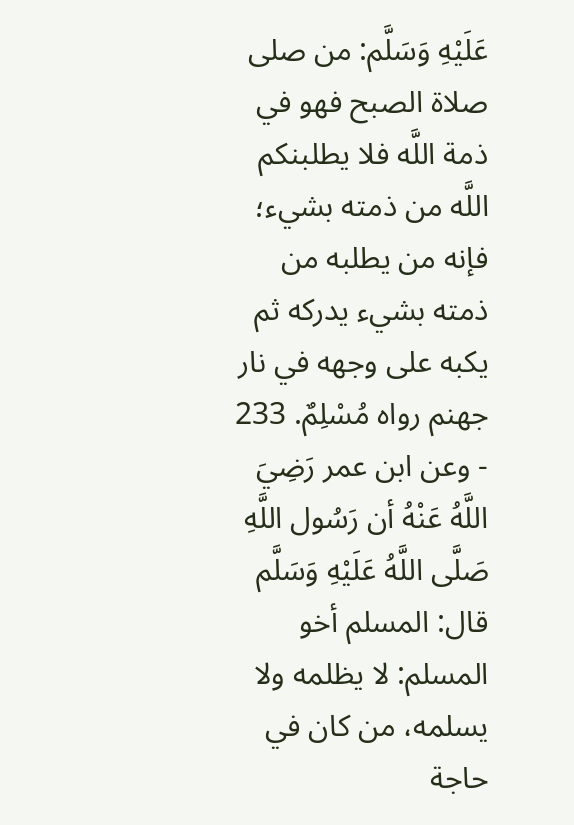عَلَيْهِ وَسَلَّم: من صلى صلاة الصبح فهو في ذمة اللَّه فلا يطلبنكم اللَّه من ذمته بشيء؛ فإنه من يطلبه من ذمته بشيء يدركه ثم يكبه على وجهه في نار جهنم رواه مُسْلِمٌ. 233 - وعن ابن عمر رَضِيَ اللَّهُ عَنْهُ أن رَسُول اللَّهِ صَلَّى اللَّهُ عَلَيْهِ وَسَلَّم قال: المسلم أخو المسلم: لا يظلمه ولا يسلمه، من كان في حاجة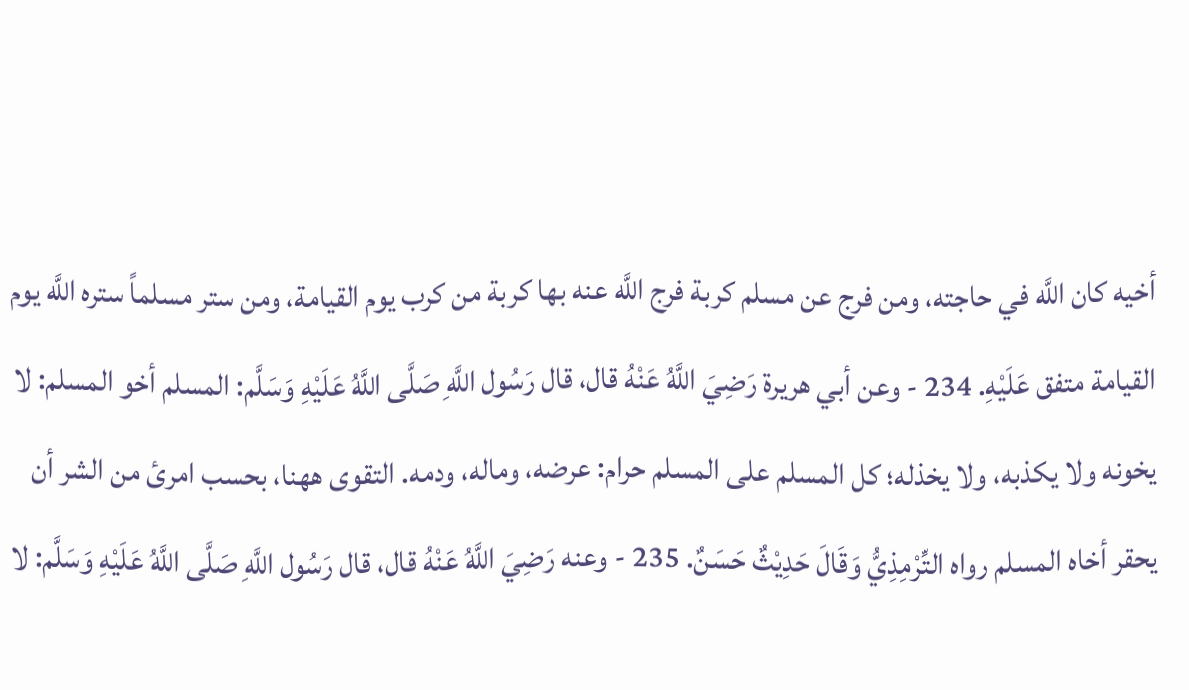أخيه كان اللَّه في حاجته، ومن فرج عن مسلم كربة فرج اللَّه عنه بها كربة من كرب يوم القيامة، ومن ستر مسلماً ستره اللَّه يوم القيامة متفق عَلَيْهِ. 234 - وعن أبي هريرة رَضِيَ اللَّهُ عَنْهُ قال، قال رَسُول اللَّهِ صَلَّى اللَّهُ عَلَيْهِ وَسَلَّم: المسلم أخو المسلم: لا يخونه ولا يكذبه، ولا يخذله؛ كل المسلم على المسلم حرام: عرضه، وماله، ودمه. التقوى ههنا، بحسب امرئ من الشر أن يحقر أخاه المسلم رواه التِّرْمِذِيُّ وَقَالَ حَدِيْثٌ حَسَنٌ. 235 - وعنه رَضِيَ اللَّهُ عَنْهُ قال، قال رَسُول اللَّهِ صَلَّى اللَّهُ عَلَيْهِ وَسَلَّم: لا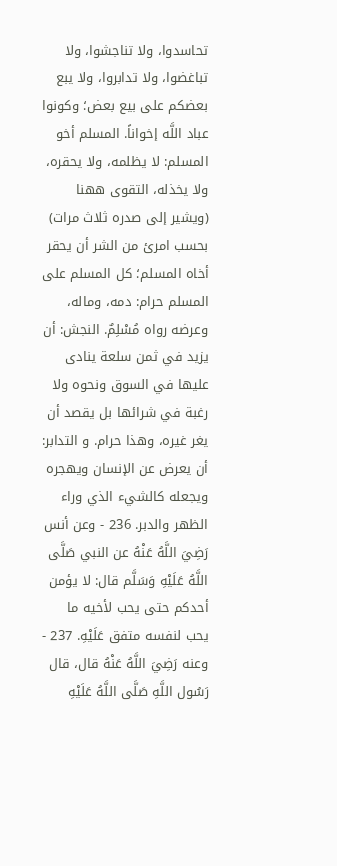تحاسدوا، ولا تناجشوا، ولا تباغضوا، ولا تدابروا، ولا يبع بعضكم على بيع بعض؛ وكونوا عباد اللَّه إخواناً. المسلم أخو المسلم: لا يظلمه، ولا يحقره، ولا يخذله، التقوى ههنا (ويشير إلى صدره ثلاث مرات) بحسب امرئ من الشر أن يحقر أخاه المسلم؛ كل المسلم على المسلم حرام: دمه، وماله، وعرضه رواه مُسْلِمٌ. النجش: أن يزيد في ثمن سلعة ينادى عليها في السوق ونحوه ولا رغبة في شرائها بل يقصد أن يغر غيره، وهذا حرام. و التدابر: أن يعرض عن الإنسان ويهجره ويجعله كالشيء الذي وراء الظهر والدبر. 236 - وعن أنس رَضِيَ اللَّهُ عَنْهُ عن النبي صَلَّى اللَّهُ عَلَيْهِ وَسَلَّم قال: لا يؤمن أحدكم حتى يحب لأخيه ما يحب لنفسه متفق عَلَيْهِ. 237 - وعنه رَضِيَ اللَّهُ عَنْهُ قال، قال رَسُول اللَّهِ صَلَّى اللَّهُ عَلَيْهِ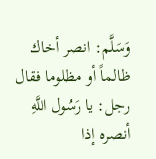وَسَلَّم: انصر أخاك ظالماً أو مظلوما فقال رجل: يا رَسُول اللَّهِ أنصره إذا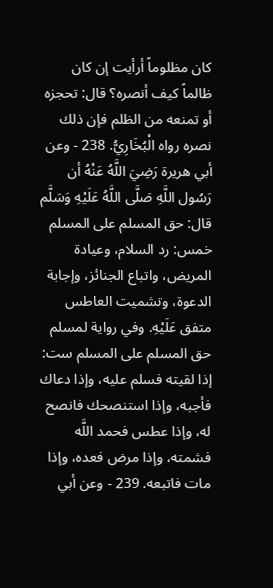كان مظلوماً أرأيت إن كان ظالماً كيف أنصره؟ قال: تحجزه أو تمنعه من الظلم فإن ذلك نصره رواه الْبُخَارِيُّ. 238 - وعن أبي هريرة رَضِيَ اللَّهُ عَنْهُ أن رَسُول اللَّهِ صَلَّى اللَّهُ عَلَيْهِ وَسَلَّم قال: حق المسلم على المسلم خمس: رد السلام، وعيادة المريض، واتباع الجنائز، وإجابة الدعوة، وتشميت العاطس متفق عَلَيْهِ. وفي رواية لمسلم حق المسلم على المسلم ست: إذا لقيته فسلم عليه، وإذا دعاك فأجبه، وإذا استنصحك فانصح له، وإذا عطس فحمد اللَّه فشمته، وإذا مرض فعده، وإذا مات فاتبعه. 239 - وعن أبي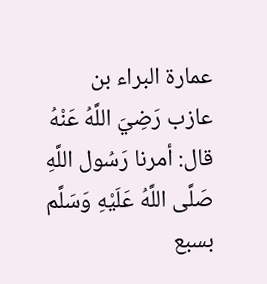عمارة البراء بن عازب رَضِيَ اللَّهُ عَنْهُ قال: أمرنا رَسُول اللَّهِ صَلَّى اللَّهُ عَلَيْهِ وَسَلَّم بسبع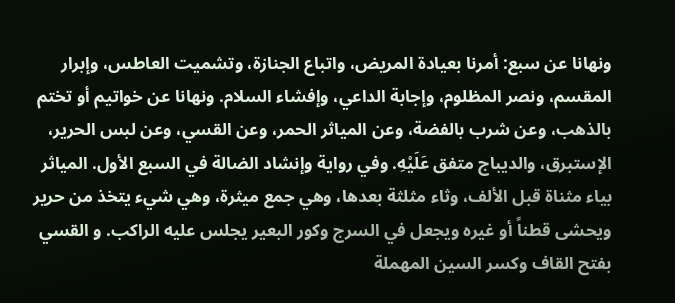ونهانا عن سبع: أمرنا بعيادة المريض، واتباع الجنازة، وتشميت العاطس، وإبرار المقسم، ونصر المظلوم، وإجابة الداعي، وإفشاء السلام. ونهانا عن خواتيم أو تختم بالذهب، وعن شرب بالفضة، وعن المياثر الحمر، وعن القسي، وعن لبس الحرير، الإستبرق، والديباج متفق عَلَيْهِ. وفي رواية وإنشاد الضالة في السبع الأول. المياثر بياء مثناة قبل الألف، وثاء مثلثة بعدها، وهي جمع ميثرة، وهي شيء يتخذ من حرير ويحشى قطناً أو غيره ويجعل في السرج وكور البعير يجلس عليه الراكب. و القسي بفتح القاف وكسر السين المهملة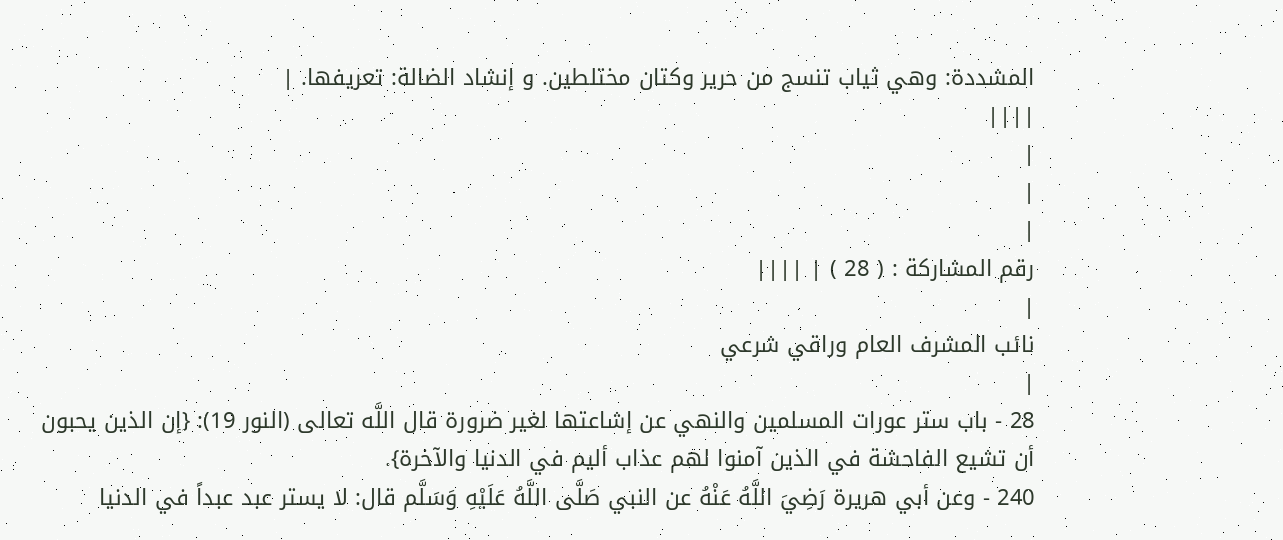المشددة: وهي ثياب تنسج من حرير وكتان مختلطين. و إنشاد الضالة: تعريفها. |
||||
|
|
|
رقم المشاركة : ( 28 ) | ||||
|
نائب المشرف العام وراقي شرعي
|
28 - باب ستر عورات المسلمين والنهي عن إشاعتها لغير ضرورة قال اللَّه تعالى (النور 19): {إن الذين يحبون أن تشيع الفاحشة في الذين آمنوا لهم عذاب أليم في الدنيا والآخرة}.
240 - وعن أبي هريرة رَضِيَ اللَّهُ عَنْهُ عن النبي صَلَّى اللَّهُ عَلَيْهِ وَسَلَّم قال: لا يستر عبد عبداً في الدنيا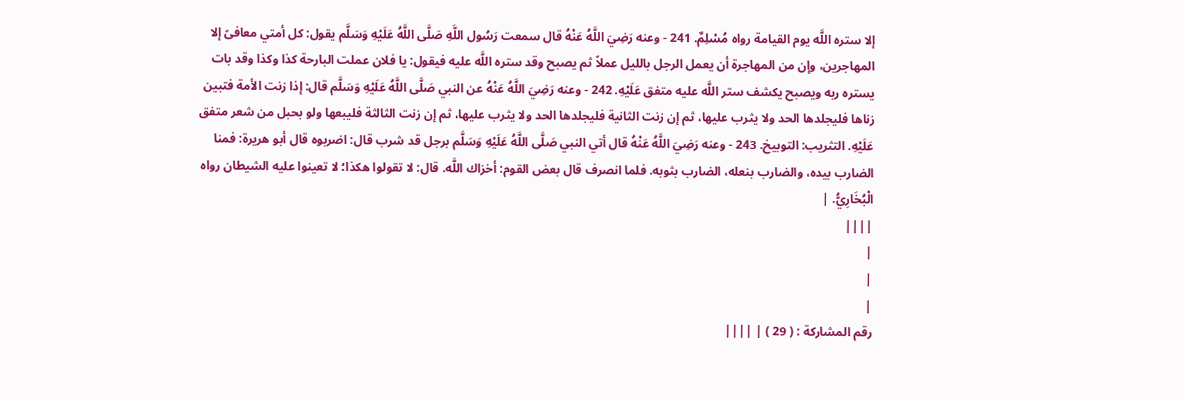إلا ستره اللَّه يوم القيامة رواه مُسْلِمٌ. 241 - وعنه رَضِيَ اللَّهُ عَنْهُ قال سمعت رَسُول اللَّهِ صَلَّى اللَّهُ عَلَيْهِ وَسَلَّم يقول: كل أمتي معافىً إلا المهاجرين، وإن من المهاجرة أن يعمل الرجل بالليل عملاً ثم يصبح وقد ستره اللَّه عليه فيقول: يا فلان عملت البارحة كذا وكذا وقد بات يستره ربه ويصبح يكشف ستر اللَّه عليه متفق عَلَيْهِ. 242 - وعنه رَضِيَ اللَّهُ عَنْهُ عن النبي صَلَّى اللَّهُ عَلَيْهِ وَسَلَّم قال: إذا زنت الأمة فتبين زناها فليجلدها الحد ولا يثرب عليها، ثم إن زنت الثانية فليجلدها الحد ولا يثرب عليها، ثم إن زنت الثالثة فليبعها ولو بحبل من شعر متفق عَلَيْهِ. التثريب: التوبيخ. 243 - وعنه رَضِيَ اللَّهُ عَنْهُ قال أتي النبي صَلَّى اللَّهُ عَلَيْهِ وَسَلَّم برجل قد شرب قال: اضربوه قال أبو هريرة: فمنا الضارب بيده، والضارب بنعله، الضارب بثوبه. فلما انصرف قال بعض القوم: أخزاك اللَّه. قال: لا تقولوا هكذا؛ لا تعينوا عليه الشيطان رواه الْبُخَارِيُّ. |
||||
|
|
|
رقم المشاركة : ( 29 ) | ||||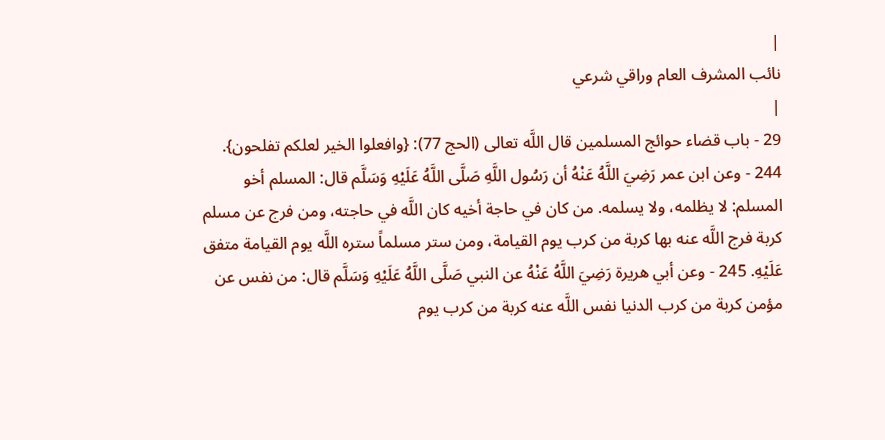|
نائب المشرف العام وراقي شرعي
|
29 - باب قضاء حوائج المسلمين قال اللَّه تعالى (الحج 77): {وافعلوا الخير لعلكم تفلحون}.
244 - وعن ابن عمر رَضِيَ اللَّهُ عَنْهُ أن رَسُول اللَّهِ صَلَّى اللَّهُ عَلَيْهِ وَسَلَّم قال: المسلم أخو المسلم: لا يظلمه، ولا يسلمه. من كان في حاجة أخيه كان اللَّه في حاجته، ومن فرج عن مسلم كربة فرج اللَّه عنه بها كربة من كرب يوم القيامة، ومن ستر مسلماً ستره اللَّه يوم القيامة متفق عَلَيْهِ. 245 - وعن أبي هريرة رَضِيَ اللَّهُ عَنْهُ عن النبي صَلَّى اللَّهُ عَلَيْهِ وَسَلَّم قال: من نفس عن مؤمن كربة من كرب الدنيا نفس اللَّه عنه كربة من كرب يوم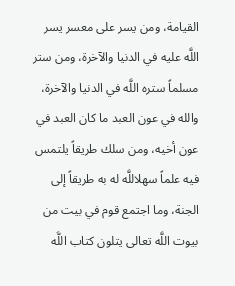القيامة، ومن يسر على معسر يسر اللَّه عليه في الدنيا والآخرة، ومن ستر مسلماً ستره اللَّه في الدنيا والآخرة، والله في عون العبد ما كان العبد في عون أخيه، ومن سلك طريقاً يلتمس فيه علماً سهلاللَّه له به طريقاً إلى الجنة، وما اجتمع قوم في بيت من بيوت اللَّه تعالى يتلون كتاب اللَّه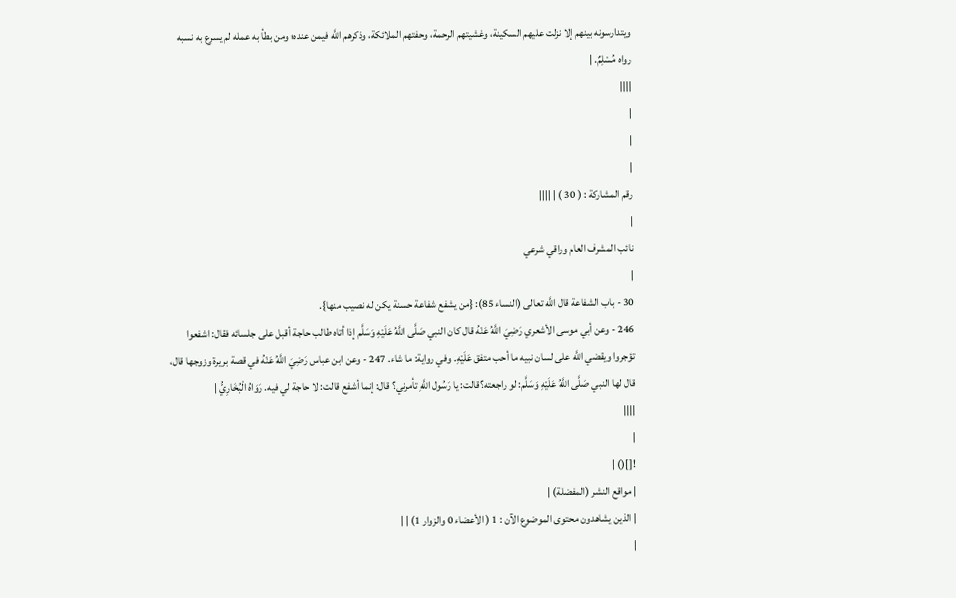ويتدارسونه بينهم إلا نزلت عليهم السكينة، وغشيتهم الرحمة، وحفتهم الملائكة، وذكرهم اللَّه فيمن عنده؛ ومن بطأ به عمله لم يسرع به نسبه رواه مُسْلِمٌ. |
||||
|
|
|
رقم المشاركة : ( 30 ) | ||||
|
نائب المشرف العام وراقي شرعي
|
30 - باب الشفاعة قال اللَّه تعالى (النساء 85): {من يشفع شفاعة حسنة يكن له نصيب منها}.
246 - وعن أبي موسى الأشعري رَضِيَ اللَّهُ عَنْهُ قال كان النبي صَلَّى اللَّهُ عَلَيْهِ وَسَلَّم إذا أتاه طالب حاجة أقبل على جلسائه فقال: اشفعوا تؤجروا ويقضي اللَّه على لسان نبيه ما أحب متفق عَلَيْهِ. وفي رواية: ما شاء. 247 - وعن ابن عباس رَضِيَ اللَّهُ عَنْهُ في قصة بريرة وزوجها قال، قال لها النبي صَلَّى اللَّهُ عَلَيْهِ وَسَلَّم: لو راجعته؟قالت: يا رَسُول اللَّهِ تأمرني؟ قال: إنما أشفع قالت: لا حاجة لي فيه. رَوَاهُ الْبُخَارِيُّ |
||||
|
![]() |
| مواقع النشر (المفضلة) |
| الذين يشاهدون محتوى الموضوع الآن : 1 ( الأعضاء 0 والزوار 1) | |
|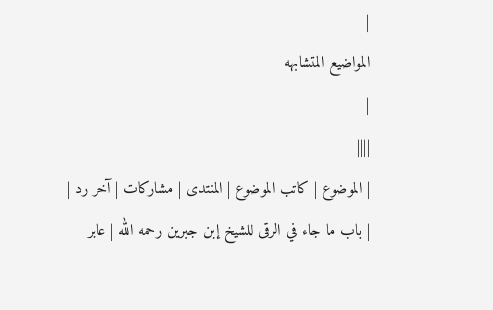|
المواضيع المتشابهه
|
||||
| الموضوع | كاتب الموضوع | المنتدى | مشاركات | آخر رد |
| باب ما جاء في الرقى للشيخ إبن جبرين رحمه الله | عابر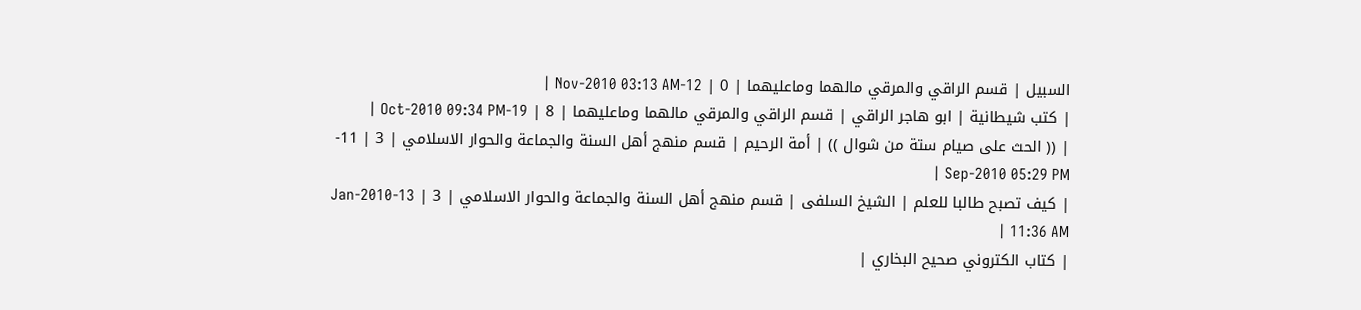السبيل | قسم الراقي والمرقي مالهما وماعليهما | 0 | 12-Nov-2010 03:13 AM |
| كتب شيطانية | ابو هاجر الراقي | قسم الراقي والمرقي مالهما وماعليهما | 8 | 19-Oct-2010 09:34 PM |
| (( الحث على صيام ستة من شوال )) | أمة الرحيم | قسم منهج أهل السنة والجماعة والحوار الاسلامي | 3 | 11-Sep-2010 05:29 PM |
| كيف تصبح طالبا للعلم | الشيخ السلفى | قسم منهج أهل السنة والجماعة والحوار الاسلامي | 3 | 13-Jan-2010 11:36 AM |
| كتاب الكتروني صحيح البخاري |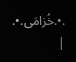.•.خُزامَى.•. |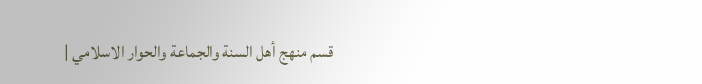قسم منهج أهل السنة والجماعة والحوار الاسلامي |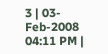3 | 03-Feb-2008 04:11 PM |